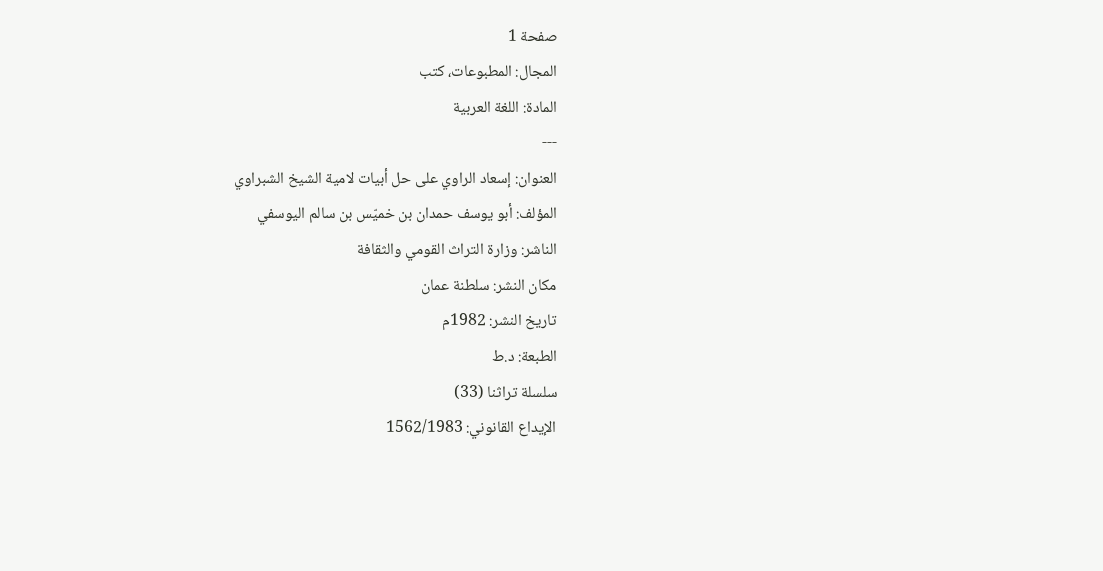صفحة 1
المجال: المطبوعات، كتب
المادة: اللغة العربية
---
العنوان: إسعاد الراوي على حل أبيات لامية الشيخ الشبراوي
المؤلف: أبو يوسف حمدان بن خميّس بن سالم اليوسفي
الناشر: وزارة التراث القومي والثقافة
مكان النشر: سلطنة عمان
تاريخ النشر: 1982م
الطبعة: د.ط
سلسلة تراثنا (33)
الإيداع القانوني: 1562/1983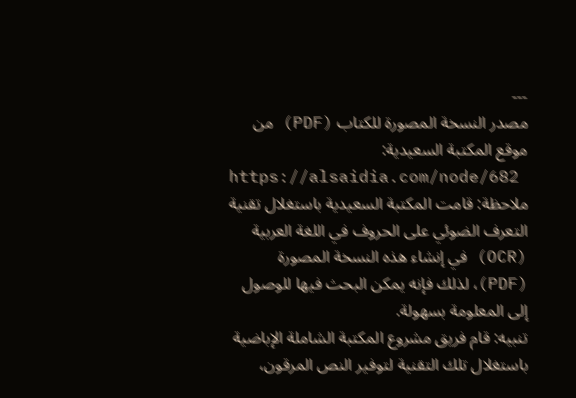---
مصدر النسخة المصورة للكتاب (PDF) من موقع المكتبة السعيدية:
https://alsaidia.com/node/682
ملاحظة: قامت المكتبة السعيدية باستغلال تقنية التعرف الضوئي على الحروف في اللغة العربية (OCR) في إنشاء هذه النسخة المصورة (PDF)، لذلك فإنه يمكن البحث فيها للوصول إلى المعلومة بسهولة.
تنبيه: قام فريق مشروع المكتبة الشاملة الإباضية باستغلال تلك التقنية لتوفير النص المرقون،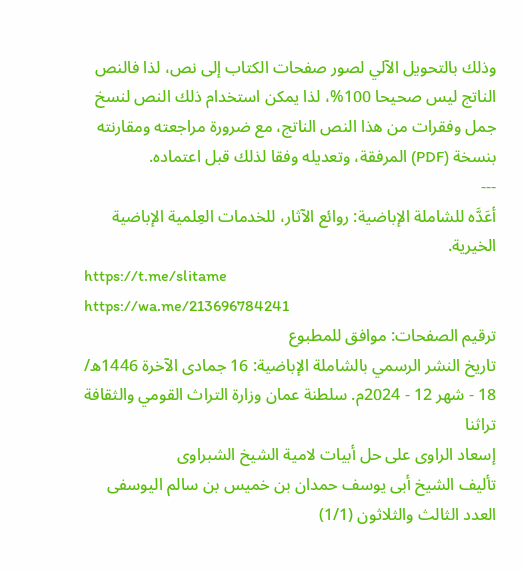وذلك بالتحويل الآلي لصور صفحات الكتاب إلى نص، لذا فالنص الناتج ليس صحيحا 100%، لذا يمكن استخدام ذلك النص لنسخ جمل وفقرات من هذا النص الناتج، مع ضرورة مراجعته ومقارنته بنسخة (PDF) المرفقة، وتعديله وفقا لذلك قبل اعتماده.
---
أعَدَّه للشاملة الإباضية: روائع الآثار، للخدمات العِلمية الإباضية الخيرية.
https://t.me/slitame
https://wa.me/213696784241
ترقيم الصفحات: موافق للمطبوع
تاريخ النشر الرسمي بالشاملة الإباضية: 16 جمادى الآخرة 1446ه/ 18 - شهر 12 - 2024م. سلطنة عمان وزارة التراث القومي والثقافة
تراثنا
إسعاد الراوى على حل أبيات لامية الشيخ الشبراوى
تأليف الشيخ أبى يوسف حمدان بن خميس بن سالم اليوسفى
العدد الثالث والثلاثون (1/1)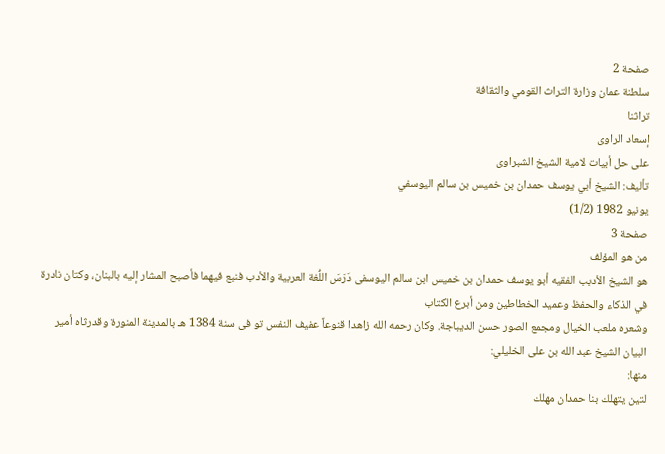صفحة 2
سلطنة عمان وزارة التراث القومي والثقافة
تراثنا
إسعاد الراوى
على حل أبيات لامية الشيخ الشبراوى
تأليف: الشيخ أبي يوسف حمدان بن خميس بن سالم اليوسفي
يونيو 1982 (1/2)
صفحة 3
من هو المؤلف
هو الشيخ الأدبب الفقيه أبو يوسف حمدان بن خميس ابن سالم اليوسفى دَرَسَ اللُّغة العربية والأدب فنبع فيهما فأصبح المشار إليه بالبنان، وكتان نادرة في الذكاء والحفظ وعميد الخطاطين ومن أبرع الكتاب
وشعره ملعب الخيال ومجمع الصور حسن الديباجة. وكان رحمه الله زاهدا قنوعاً عفيف النفس تو فى سنة 1384 هـ بالمدينة المنورة وقدرثاه أمير البيان الشيخ عبد الله بن على الخليلي:
منها:
لتين يتهلك بنا حمدان مهلك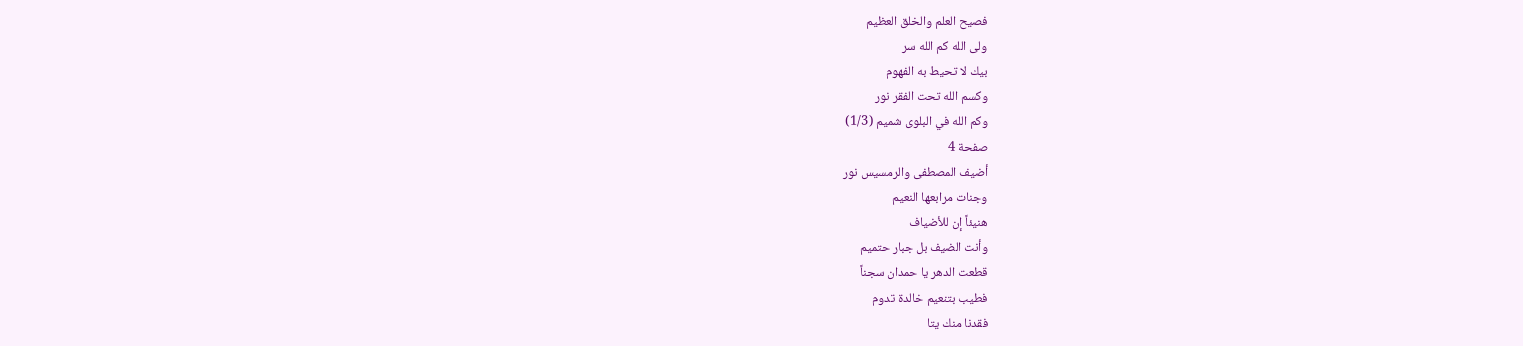فصيح العلم والخلق العظيم
ولى الله كم الله سر
بيك لا تحيط به الفهوم
وكسم الله تحت الفقر نور
وكم الله في البلوى شميم (1/3)
صفحة 4
أضيف المصطفى والرمسيس نور
وجنات مرابعها النعيم
هنيئاً إن للأضياف
وأنت الضيف بل جبار حتميم
قطعت الدهر يا حمدان سجناً
فطيب بتنعيم خالدة تدوم
فقدنا منك يتا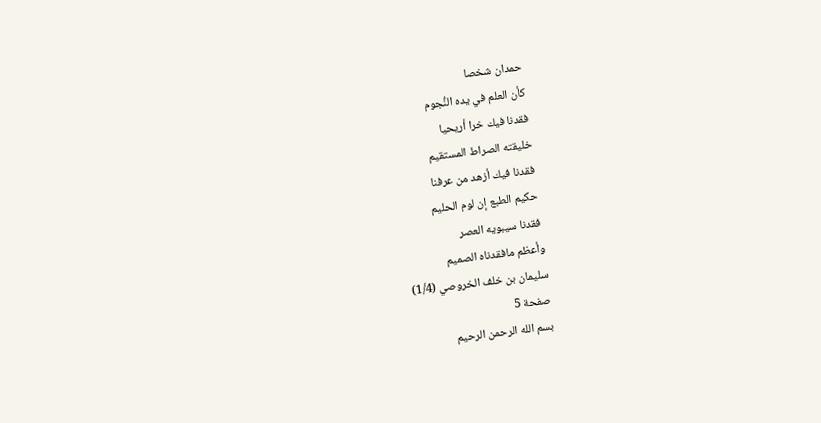حمدان شخصا
كأن العلم في يده النُّجوم
فقدنا فيك خرا أريحيا
خليقته الصراط المستقيم
فقدنا فيك أزهد من عرفنا
حكيم الطبع إن لوم الحليم
فقدنا سيبويه العصر
وأعظم مافقدناه الصميم
سليمان بن خلف الخروصي (1/4)
صفحة 5
بسم الله الرحمن الرحيم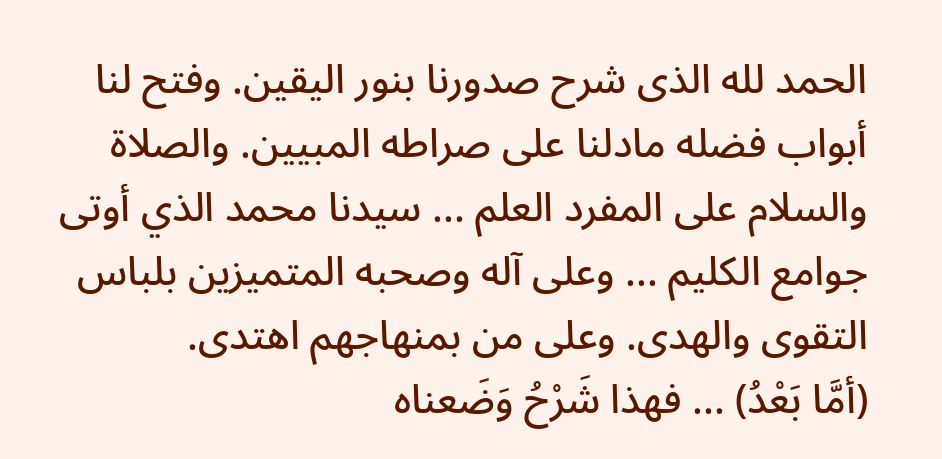الحمد لله الذى شرح صدورنا بنور اليقين. وفتح لنا أبواب فضله مادلنا على صراطه المبيين. والصلاة والسلام على المفرد العلم ... سيدنا محمد الذي أوتى جوامع الكليم ... وعلى آله وصحبه المتميزين بلباس
التقوى والهدى. وعلى من بمنهاجهم اهتدى.
(أمَّا بَعْدُ) ... فهذا شَرْحُ وَضَعناه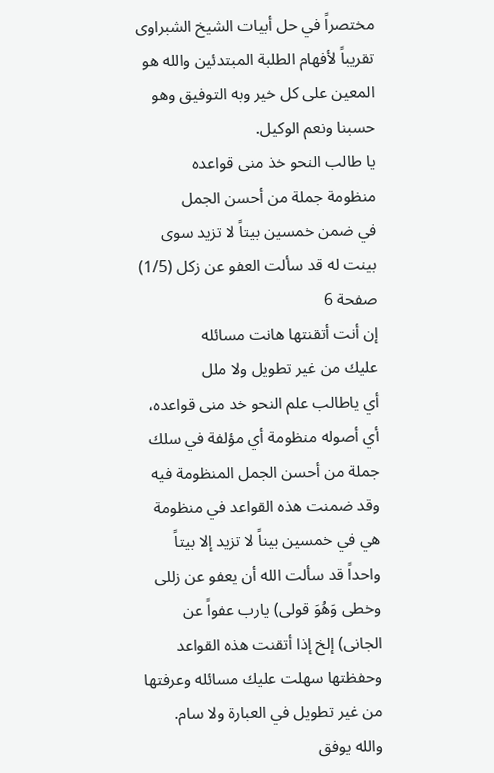مختصراً في حل أبيات الشيخ الشبراوى تقريباً لأفهام الطلبة المبتدئين والله هو المعين على كل خير وبه التوفيق وهو حسبنا ونعم الوكيل.
يا طالب النحو خذ منى قواعده
منظومة جملة من أحسن الجمل
في ضمن خمسين بيتاً لا تزيد سوى
بينت له قد سألت العفو عن زكل (1/5)
صفحة 6
إن أنت أتقنتها هانت مسائله
عليك من غير تطويل ولا ملل
أي ياطالب علم النحو خد منى قواعده، أي أصوله منظومة أي مؤلفة في سلك جملة من أحسن الجمل المنظومة فيه وقد ضمنت هذه القواعد في منظومة هي في خمسين بيناً لا تزيد إلا بيتاً واحداً قد سألت الله أن يعفو عن زللى وخطى وَهُوَ قولى) يارب عفواً عن الجانى) إلخ إذا أتقنت هذه القواعد وحفظتها سهلت عليك مسائله وعرفتها من غير تطويل في العبارة ولا سام.
والله يوفق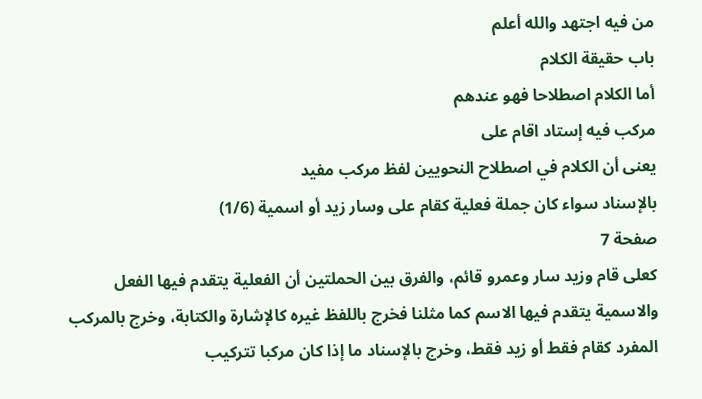من فيه اجتهد والله أعلم
باب حقيقة الكلام
أما الكلام اصطلاحا فهو عندهم
مركب فيه إستاد اقام على
يعنى أن الكلام في اصطلاح النحويين لفظ مركب مفيد
بالإسناد سواء كان جملة فعلية كقام على وسار زيد أو اسمية (1/6)
صفحة 7
كعلى قام وزيد سار وعمرو قائم، والفرق بين الحملتين أن الفعلية يتقدم فيها الفعل والاسمية يتقدم فيها الاسم كما مثلنا فخرج باللفظ غيره كالإشارة والكتابة، وخرج بالمركب المفرد كقام فقط أو زيد فقط، وخرج بالإسناد ما إذا كان مركبا تتركيب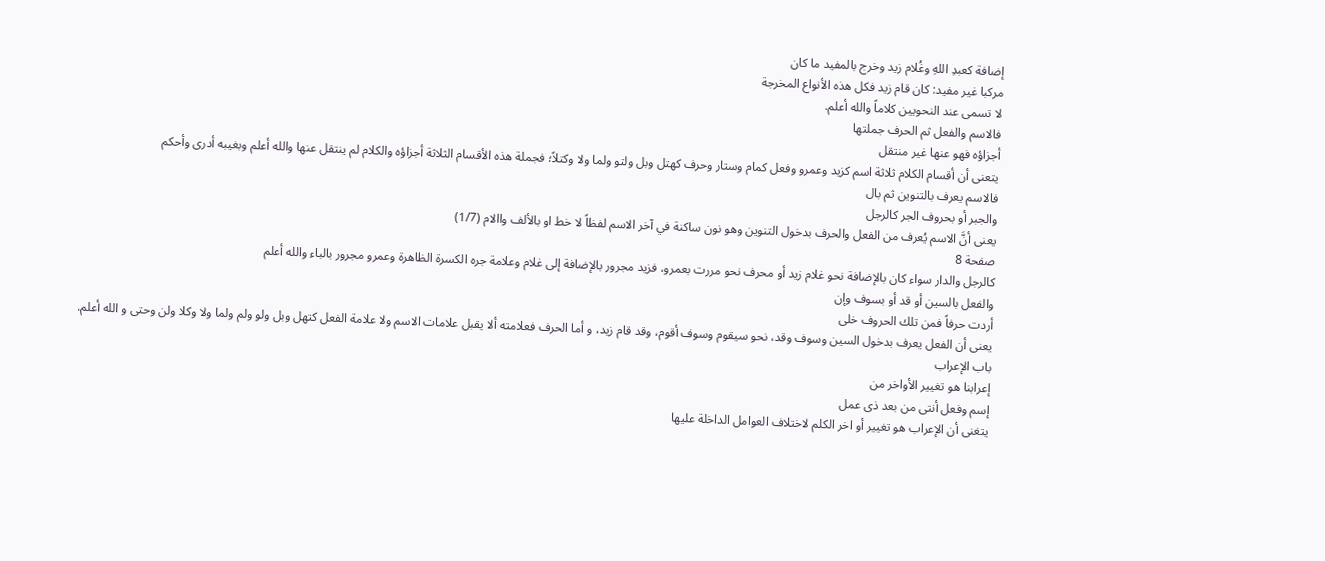إضافة كعبدِ اللهِ وغُلام زيد وخرج بالمفيد ما كان
مركبا غير مفيد: كان قام زيد فكل هذه الأنواع المخرجة
لا تسمى عند النحويين كلاماً والله أعلم.
فالاسم والفعل ثم الحرف جملتها
أجزاؤه فهو عنها غير منتقل
يتعنى أن أقسام الكلام ثلاثة اسم كزيد وعمرو وفعل كمام وستار وحرف كهتل وبل ولتو ولما ولا وكتلاً؛ فجملة هذه الأقسام الثلاثة أجزاؤه والكلام لم ينتقل عنها والله أعلم وبغيبه أدرى وأحكم
فالاسم يعرف بالتنوين ثم بال
والجبر أو بحروف الجر كالرجل
يعنى أنَّ الاسم يُعرف من الفعل والحرف بدخول التنوين وهو نون ساكنة في آخر الاسم لفظاً لا خط او بالألف واالام (1/7)
صفحة 8
كالرجل والدار سواء كان بالإضافة نحو غلام زيد أو محرف نحو مررت بعمرو، فزيد مجرور بالإضافة إلى غلام وعلامة جره الكسرة الظاهرة وعمرو مجرور بالباء والله أعلم
والفعل بالسين أو قد أو بسوف وإن
أردت حرفاً فمن تلك الحروف خلى
يعنى أن الفعل يعرف بدخول السين وسوف وقد، نحو سيقوم وسوف أقوم، وقد قام زيد، و أما الحرف فعلامته ألا يقبل علامات الاسم ولا علامة الفعل كتهل وبل ولو ولم ولما ولا وكلا ولن وحتى و الله أعلم.
باب الإعراب
إعرابنا هو تغيير الأواخر من
إسم وفعل أنتى من بعد ذى عمل
يتغنى أن الإعراب هو تغيير أو اخر الكلم لاختلاف العوامل الداخلة عليها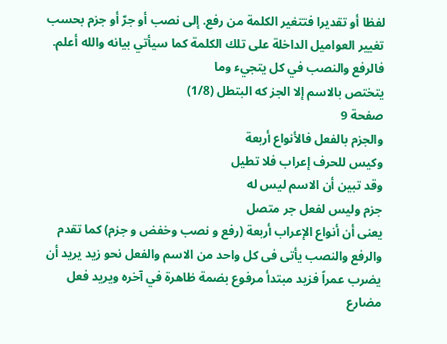لفظا أو تقديرا فتتغير الكلمة من رفع. إلى نصب أو جرّ أو جزم بحسب تغيير العواميل الداخلة على تلك الكلمة كما سيأتي بيانه والله أعلم.
فالرفع والنصب في كل يتجيء وما
يتختص بالاسم إلا الجز كه البتطل (1/8)
صفحة 9
والجزم بالفعل فالأنواع أربعة
وكيس للحرف إعراب فلا تطيل
وقد تبين أن الاسم ليس له
جزم وليس لفعل جر متصل
يعنى أن أنواع الإعراب أربعة (رفع و نصب وخفض و جزم) كما تقدم والرفع والنصب يأتى فى كل واحد من الاسم والفعل نحو زيد يريد أن يضرب عمراً فزيد مبتدأ مرفوع بضمة ظاهرة في آخره ويريد فعل مضارع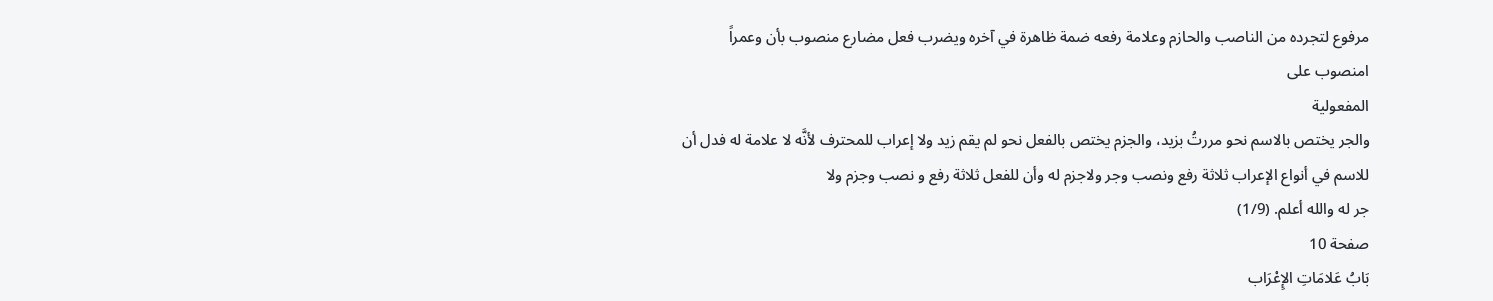مرفوع لتجرده من الناصب والحازم وعلامة رفعه ضمة ظاهرة في آخره ويضرب فعل مضارع منصوب بأن وعمراً امنصوب على
المفعولية
والجر يختص بالاسم نحو مررتُ بزيد، والجزم يختص بالفعل نحو لم يقم زيد ولا إعراب للمحترف لأنَّه لا علامة له فدل أن للاسم في أنواع الإعراب ثلاثة رفع ونصب وجر ولاجزم له وأن للفعل ثلاثة رفع و نصب وجزم ولا
جر له والله أعلم. (1/9)
صفحة 10
بَابُ عَلامَاتِ الإِعْرَاب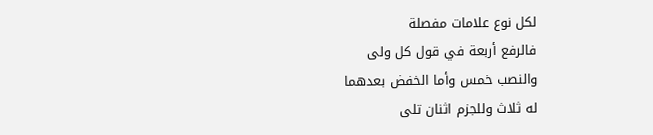لكل نوع علامات مفصلة
فالرفع أربعة في قول كل ولى
والنصب خمس وأما الخفض بعدهما
له ثلاث وللجزم اثنان تلى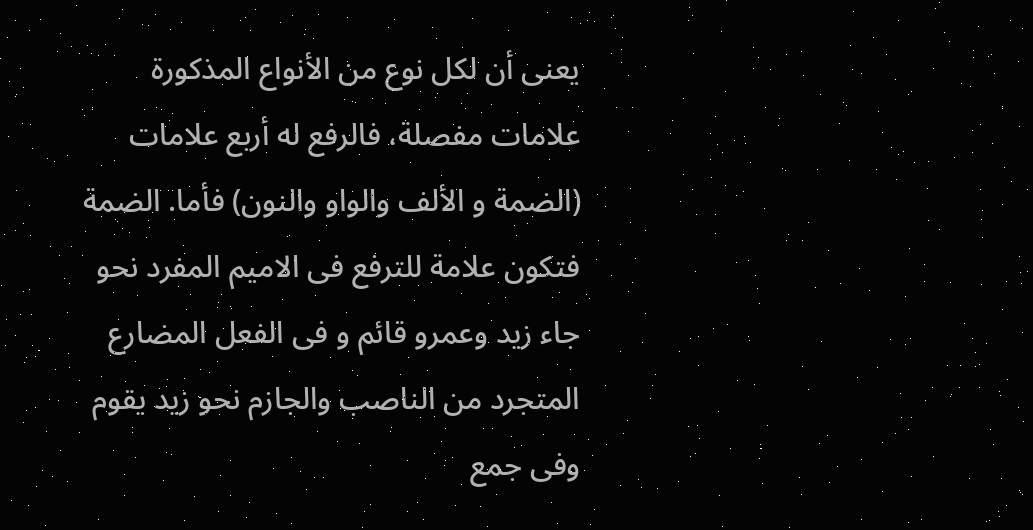يعنى أن لكل نوع من الأنواع المذكورة علامات مفصلة، فالرفع له أربع علامات (الضمة و الألف والواو والنون) فأما. الضمة فتكون علامة للترفع فى الاميم المفرد نحو جاء زيد وعمرو قائم و فى الفعل المضارع المتجرد من الناصب والجازم نحو زيد يقوم وفى جمع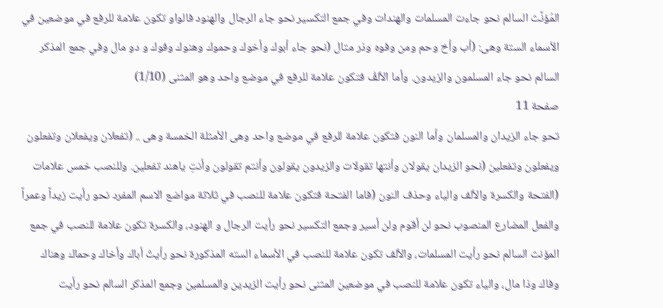المُؤنَّث السالم نحو جاءت المسلمات والهندات وفي جمع التكسير نحو جاء الرجال والهنود فالواو تكون علامة للرفع في موضعين في الأسماء الستة وهى: (أب وأخ وحم ومن وفوه وذر متال (نحو جاء أبوك وأخوك وحموك وهنوك وفوك و دو مال وفي جمع المذكر السالم نحو جاء المسلمون والزيدون. وأما الألفُ فتكون علامة للرفع في موضع واحد وهو المثنى (1/10)
صفحة 11
تحو جاء الزيدان والمسلمان وأما النون فتكون علامة للرفع في موضع واحد وهى الأمثلة الخمسة وهى .. (تفعلان ويفعلان وتفعلون ويفعلون وتفعلين (نحو الزيدان يقولان وأنتها تقولات والزيدون يقولون وأنتم تقولون وأنتِ ياهند تفعلين. وللنصب خمس علامات (الفتحة والكسرة والألف والياء وحذف النون (فاما الفتحة فتكون علامة للنصب في ثلاثة مواضع الاسم المفرد نحو رأيت زيداً وعمراً والفعل المضارع المنصوب نحو لن أقوم ولن أسير وجمع التكسير نحو رأيت الرجال و الهنود، والكسرة تكون علامة للنصب في جمع المؤنث السالم نحو رأيت المسلمات، والألف تكون علامة للنصب في الأسماء السته المذكورة نحو رأيتُ أباك وأخاك وحماك وهناك وفاك وذا مال، والياء تكون علامة للنصب في موضعين المثنى نحو رأيت الزيدين والمسلمين وجمع المذكر السالم نحو رأيت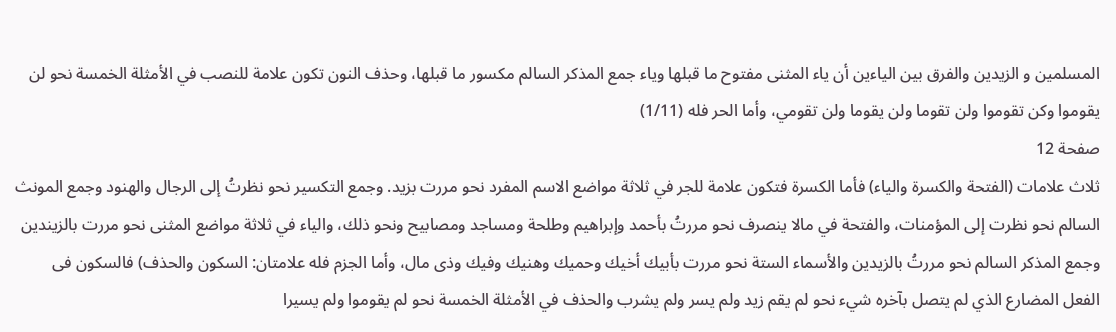المسلمين و الزيدين والفرق بين الياءين أن ياء المثنى مفتوح ما قبلها وياء جمع المذكر السالم مكسور ما قبلها، وحذف النون تكون علامة للنصب في الأمثلة الخمسة نحو لن يقوموا وكن تقوموا ولن تقوما ولن يقوما ولن تقومي، وأما الحر فله (1/11)
صفحة 12
ثلاث علامات (الفتحة والكسرة والياء) فأما الكسرة فتكون علامة للجر في ثلاثة مواضع الاسم المفرد نحو مررت بزيد. وجمع التكسير نحو نظرتُ إلى الرجال والهنود وجمع المونث السالم نحو نظرت إلى المؤمنات، والفتحة في مالا ينصرف نحو مررتُ بأحمد وإبراهيم وطلحة ومساجد ومصابيح ونحو ذلك، والياء في ثلاثة مواضع المثنى نحو مررت بالزيندين وجمع المذكر السالم نحو مررتُ بالزيدين والأسماء الستة نحو مررت بأبيك أخيك وحميك وهنيك وفيك وذى مال، وأما الجزم فله علامتان: السكون والحذف) فالسكون فى الفعل المضارع الذي لم يتصل بآخره شيء نحو لم يقم زيد ولم يسر ولم يشرب والحذف في الأمثلة الخمسة نحو لم يقوموا ولم يسيرا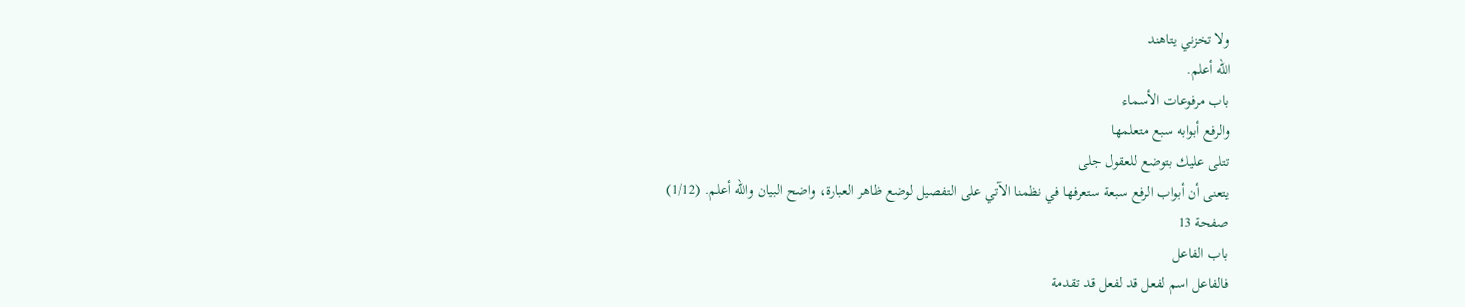ولا تخزني يتاهند
الله أعلم.
باب مرفوعات الأسماء
والرفع أبوابه سبع متعلمها
تتلى عليك بتوضع للعقول جلى
يتعنى أن أبواب الرفع سبعة ستعرفها في نظمنا الآتي على التفصيل لوضع ظاهر العبارة، واضح البيان والله أعلم. (1/12)
صفحة 13
باب الفاعل
فالفاعل اسم لفعل قد لفعل قد تقدمة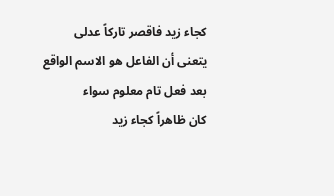كجاء زيد فاقصر تاركاً عدلى
يتعنى أن الفاعل هو الاسم الواقع بعد فعل تام معلوم سواء
كان ظاهراً كجاء زيد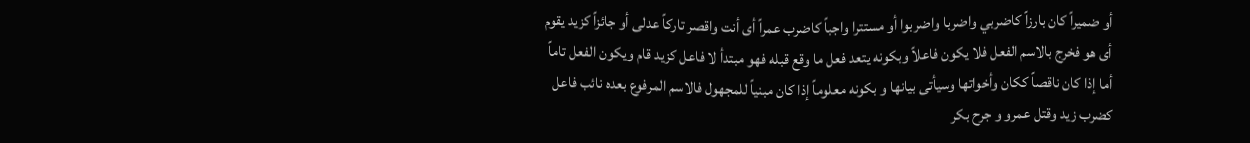أو ضميراً كان بارزاً كاضربي واضربا واضربوا أو مستترا واجباً كاضرب عمراً أى أنت واقصر تاركاً عدلى أو جائزاً كزيد يقوم أى هو فخرج بالاسم الفعل فلا يكون فاعلاً وبكونه يتعد فعل ما وقع قبله فهو مبتدأ لا فاعل كزيد قام ويكون الفعل تاماً أما إذا كان ناقصاً ككان وأخواتها وسيأتى بيانها و بكونه معلوماً إذا كان مبنياً للمجهول فالاسم المرفوع بعده نائب فاعل كضرب زيد وقتل عمرو و جرح بكر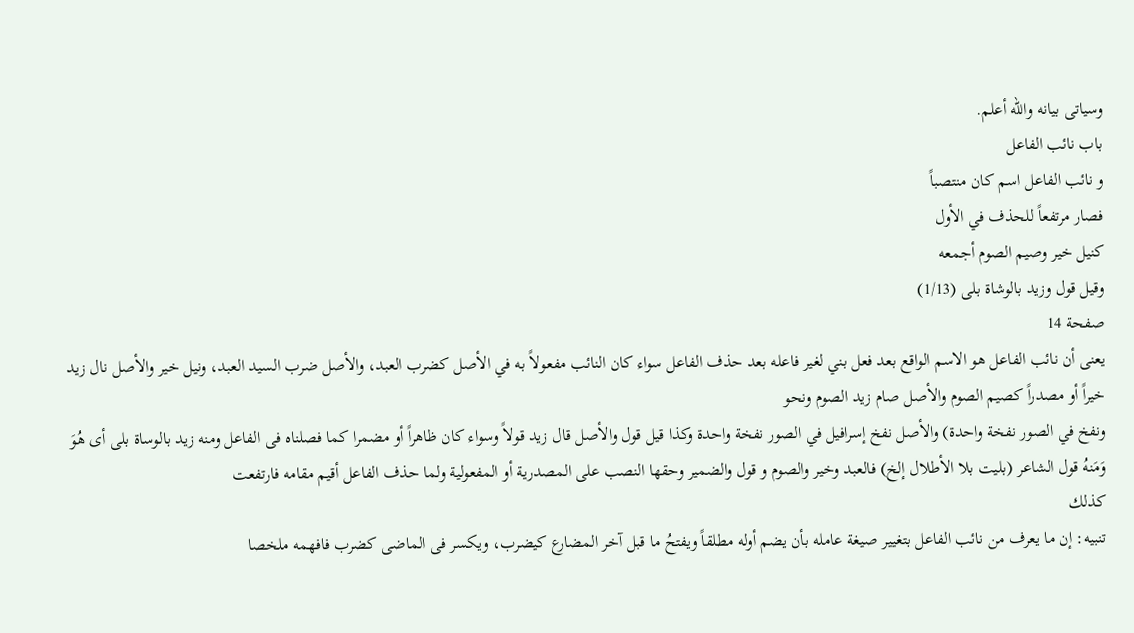وسياتى بيانه والله أعلم.
باب نائب الفاعل
و نائب الفاعل اسم كان منتصباً
فصار مرتفعاً للحذف في الأول
كنيل خير وصيم الصوم أجمعه
وقيل قول وزيد بالوشاة بلى (1/13)
صفحة 14
يعنى أن نائب الفاعل هو الاسم الواقع بعد فعل بني لغير فاعله بعد حذف الفاعل سواء كان النائب مفعولاً به في الأصل كضرب العبد، والأصل ضرب السيد العبد، ونيل خير والأصل نال زيد
خيراً أو مصدراً كصيم الصوم والأصل صام زيد الصوم ونحو
ونفخ في الصور نفخة واحدة) والأصل نفخ إسرافيل في الصور نفخة واحدة وكذا قيل قول والأصل قال زيد قولاً وسواء كان ظاهراً أو مضمرا كما فصلناه فى الفاعل ومنه زيد بالوساة بلى أى هُوَ وَمَنهُ قول الشاعر (بليت بلا الأطلال إلخ) فالعبد وخير والصوم و قول والضمير وحقها النصب على المصدرية أو المفعولية ولما حذف الفاعل أقيم مقامه فارتفعت
كذلك
تنبيه: إن ما يعرف من نائب الفاعل بتغيير صيغة عامله بأن يضم أوله مطلقاً ويفتحُ ما قبل آخر المضارع كيضرب، ويكسر فى الماضى كضرب فافهمه ملخصا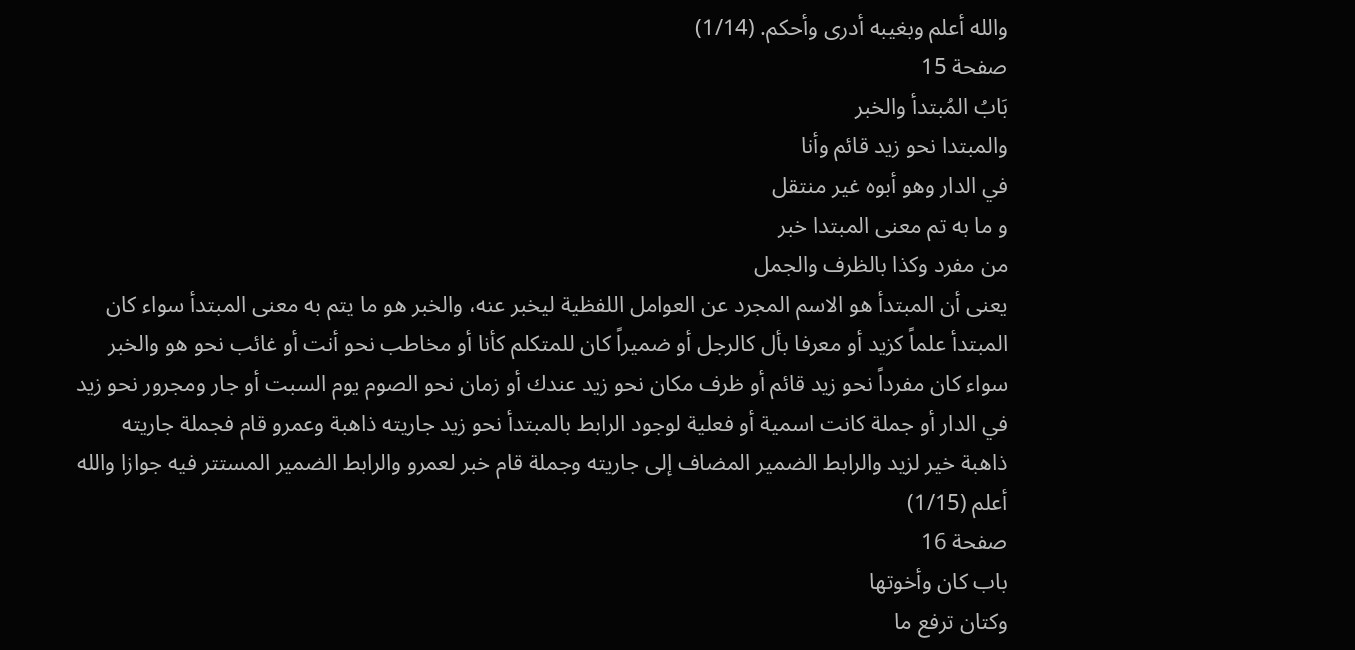والله أعلم وبغيبه أدرى وأحكم. (1/14)
صفحة 15
بَابُ المُبتدأ والخبر
والمبتدا نحو زيد قائم وأنا
في الدار وهو أبوه غير منتقل
و ما به تم معنى المبتدا خبر
من مفرد وكذا بالظرف والجمل
يعنى أن المبتدأ هو الاسم المجرد عن العوامل اللفظية ليخبر عنه، والخبر هو ما يتم به معنى المبتدأ سواء كان المبتدأ علماً كزيد أو معرفا بأل كالرجل أو ضميراً كان للمتكلم كأنا أو مخاطب نحو أنت أو غائب نحو هو والخبر سواء كان مفرداً نحو زيد قائم أو ظرف مكان نحو زيد عندك أو زمان نحو الصوم يوم السبت أو جار ومجرور نحو زيد في الدار أو جملة كانت اسمية أو فعلية لوجود الرابط بالمبتدأ نحو زيد جاريته ذاهبة وعمرو قام فجملة جاريته ذاهبة خير لزيد والرابط الضمير المضاف إلى جاريته وجملة قام خبر لعمرو والرابط الضمير المستتر فيه جوازا والله أعلم (1/15)
صفحة 16
باب كان وأخوتها
وكتان ترفع ما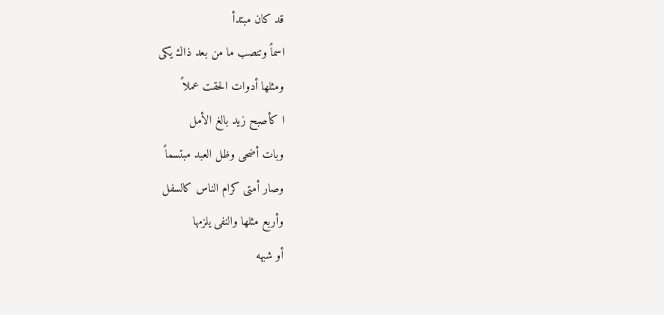قد كان مبتدأ
اسماً وتنصب ما من بعد ذاك يكى
ومثلها أدوات الحقت عملاً
ا كأصبح زيد بالغ الأمل
وبات أضحى وظل العبد مبتسماً
وصار أمتى كرام الناس كالسفل
وأربع مثلها والنفى يلزمها
أو شبهه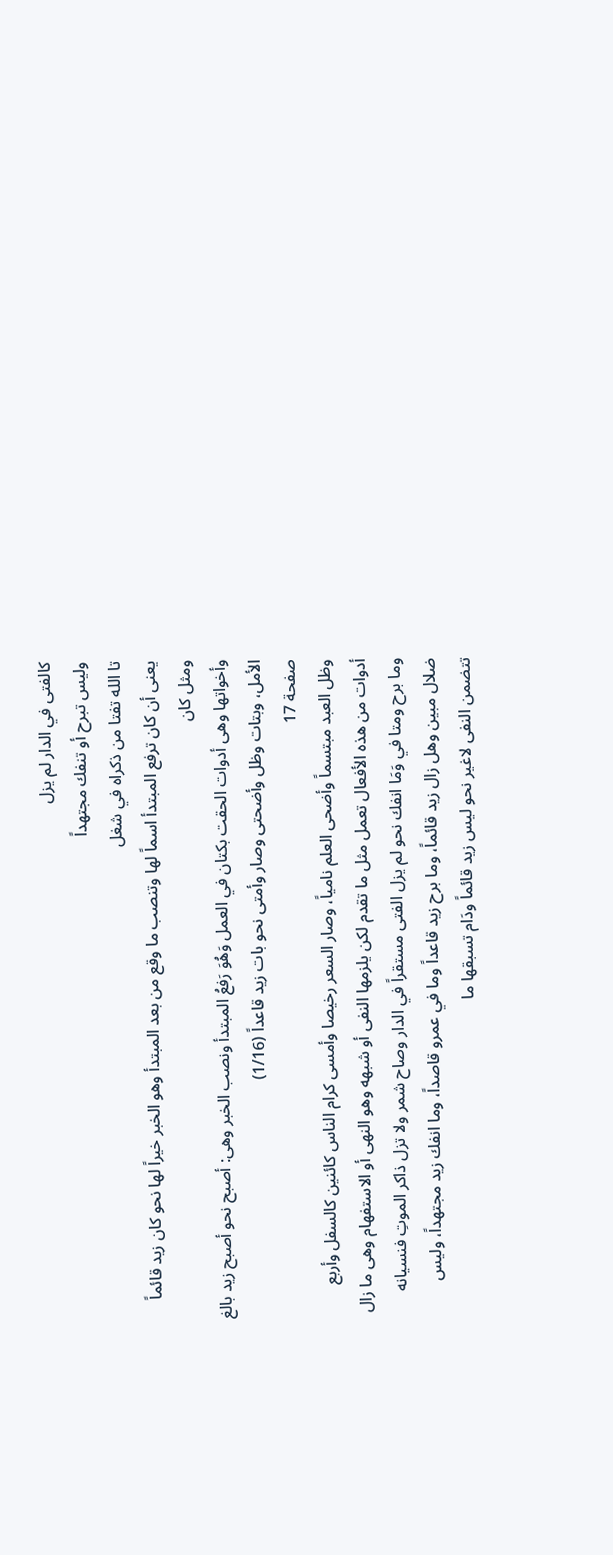كالفتى في الدار لم يزل
وليس تبرح أو تنفك مجتهداً
تا الله تفتا من ذكراه في شغل
يعنى أن كان ترفع المبتدأ اسماً لها وتنصب ما وقع من بعد المبتدأ وهو الخبر خيراً لها نحو كان زيد قائماً ومثل كان
وأخواتها وهى أدوات الحقت بكتان في العمل وَهُوَ رَفعُ المبتدأ ونصب الخبر وهى: أصبح نحو أصبح زيد بالغ الأمل، وبتات وظل وأضحتى وصار وأمتى نحو بات زيد قاعداً (1/16)
صفحة 17
وظل العبد مبتسماً وأضحى العلم نامياً، وصار السعر رخيصا وأمسى كرام الناس كائنين كالسفل وأربع أدوات من هذه الأفعال تعمل مثل ما تقدم لكن يلزمها النفى أو شبهه وهو النهى أو الاستفهام وهى ما زال وما برح ومتا في وَمَا انفك نحو لم يزل الفتى مستقراً في الدار وصاح شمر ولا تزل ذاكر الموتِ فنسيانه ضلال مبين وهل زال زيد قائماً، وما برح زيد قاعداً وما في عمرو قاصداً، وما انفك زيد مجتهداً، وليس تتضمن النفى لاغير نحو ليس زيد قائماً ودَام تسبقها ما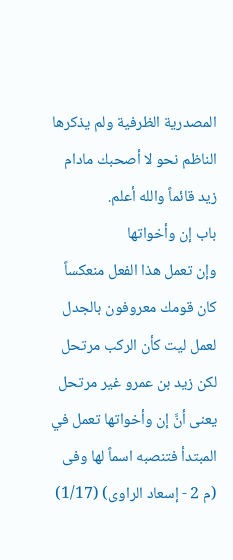المصدرية الظرفية ولم يذكرها الناظم نحو لا أصحبك مادام زيد قائماً والله أعلم.
باب إن وأخواتها
وإن تعمل هذا الفعل منعكساً
كان قومك معروفون بالجدل
لعمل ليت كأن الركب مرتحل
لكن زيد بن عمرو غير مرتحل
يعنى أنَّ إن وأخواتها تعمل في المبتدأ فتنصبه اسماً لها وفى
(م 2 - إسعاد الراوى) (1/17)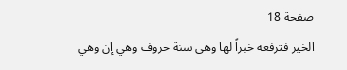صفحة 18
الخير فترفعه خبراً لها وهى سنة حروف وهي إن وهي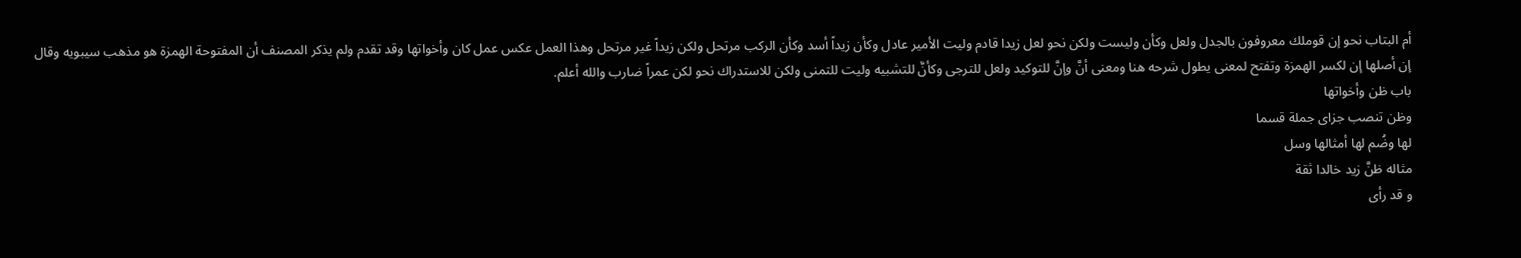أم البتاب نحو إن قوملك معروفون بالجدل ولعل وكأن وليست ولكن نحو لعل زيدا قادم وليت الأمير عادل وكأن زيداً أسد وكأن الركب مرتحل ولكن زيداً غير مرتحل وهذا العمل عكس عمل كان وأخواتها وقد تقدم ولم يذكر المصنف أن المفتوحة الهمزة هو مذهب سيبويه وقال إن أصلها إن لكسر الهمزة وتفتح لمعنى يطول شرحه هنا ومعنى أنَّ وإنَّ للتوكيد ولعل للترجى وكأنَّ للتشبيه وليت للتمنى ولكن للاستدراك نحو لكن عمراً ضارب والله أعلم.
باب ظن وأخواتها
وظن تنصب جزاى جملة قسما
لها وضُم لها أمثالها وسل
مثاله ظنَّ زيد خالدا ثقة
و قد رأى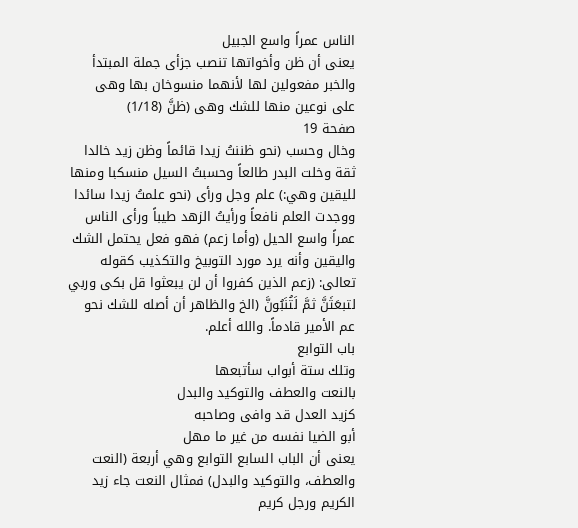الناس عمراً واسع الجبيل
يعنى أن ظن وأخواتها تنصب جزأى جملة المبتدأ والخبر مفعولين لها لأنهما منسوخان بها وهى على نوعين منها للشك وهى (ظنَّ (1/18)
صفحة 19
وخال وحسب (نحو ظننتُ زيدا قائماً وظن زيد خالدا ثقة وخلت البدر طالعاً وحسبتُ السيل منسكبا ومنها لليقين وهي:) علم وجل ورأى (نحو علمتُ زيدا سائدا ووجدت العلم نافعاً ورأيتُ الزهد طيباً ورأى الناس عمراً واسع الحيل (وأما زعم) فهو فعل يحتمل الشك واليقين وأنه يرد مورد التوبيخ والتكذيب كقوله تعالى: (زعم الذين كفروا أن لن يبعثوا قل بكى وربي لتبعَثَنَّ ثمَّ لَتُنَبُونَّ (الخ والظاهر أن أصله للشك نحو عم الأمير قادماً. والله أعلم.
باب التوابع
وتلك ستة أبواب سأتبعها
بالنعت والعطف والتوكيد والبدل
كزيد العدل قد وافى وصاحبه
أبو الضيا نفسه من غير ما مهل
يعنى أن الباب السابع التوابع وهي أربعة (النعت والعطف، والتوكيد والبدل) فمثال النعت جاء زيد الكريم ورجل كريم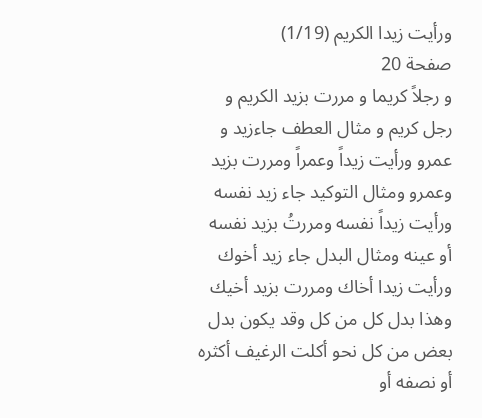ورأيت زيدا الكريم (1/19)
صفحة 20
و رجلاً كريما و مررت بزيد الكريم و رجل كريم و مثال العطف جاءزيد و عمرو ورأيت زيداً وعمراً ومررت بزيد وعمرو ومثال التوكيد جاء زيد نفسه ورأيت زيداً نفسه ومررتُ بزيد نفسه أو عينه ومثال البدل جاء زيد أخوك ورأيت زيدا أخاك ومررت بزيد أخيك وهذا بدل كل من كل وقد يكون بدل بعض من كل نحو أكلت الرغيف أكثره أو نصفه أو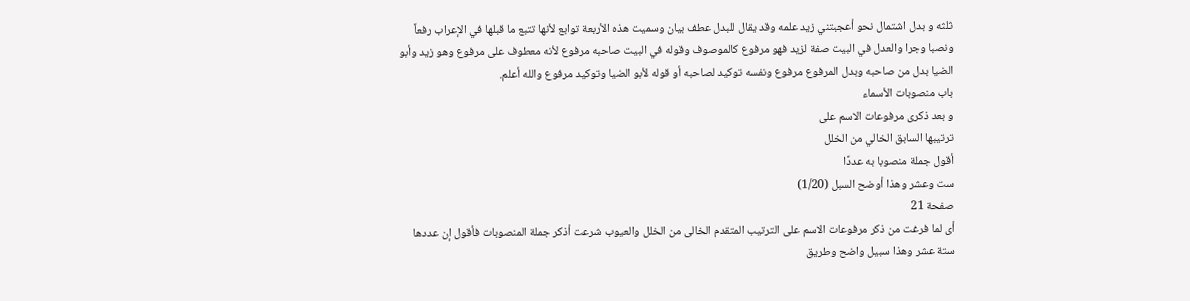ثلثه و بدل اشتمال نحو أعجبتني زيد علمه وقد يقال للبدل عطف بيان وسميت هذه الأربعة توابع لأنها تتبع ما قبلها في الإعراب رفعاً ونصبا وجرا والعدل في البيت صفة لزيد فهو مرفوع كالموصوف وقوله في البيت صاحبه مرفوع لأنه معطوف على مرفوع وهو زيد وأبو الضيا بدل من صاحبه وبدل المرفوع مرفوع ونفسه توكيد لصاحبه أو قوله لأبو الضيا وتوكيد مرفوع والله أعلم.
باب منصوبات الأسماء
و بعد ذكرى مرفوعات الاسم على
ترتيبها السابق الخالي من الخلل
أقول جملة منصوبا به عددًا
ست وعشر وهذا أوضح السبل (1/20)
صفحة 21
أى لما فرغت من ذكر مرفوعات الاسم على الترتيب المتقدم الخالى من الخلل والعيوب شرعت أذكر جملة المنصوبات فأقول إن عددها ستة عشر وهذا سبيل واضح وطريق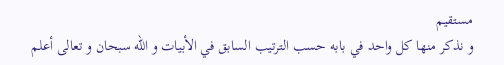مستقيم
و نذكر منها كل واحد في بابه حسب الترتيب السابق في الأبيات و الله سبحان و تعالى أعلم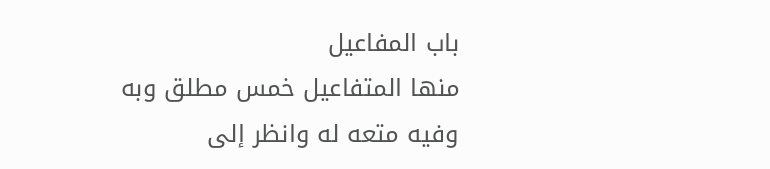باب المفاعيل
منها المتفاعيل خمس مطلق وبه
وفيه متعه له وانظر إلى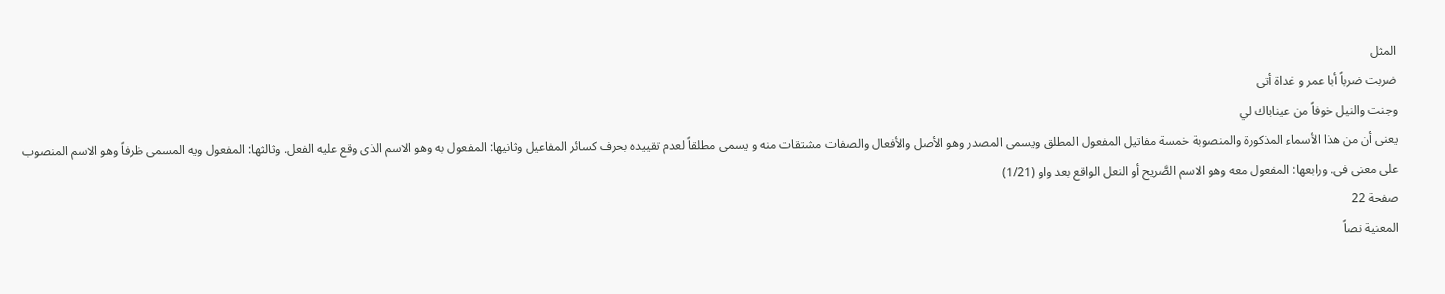المثل
ضربت ضرباً أبا عمر و غداة أتى
وجنت والنيل خوفاً من عيناباك لي
يعنى أن من هذا الأسماء المذكورة والمنصوبة خمسة مفاتيل المفعول المطلق ويسمى المصدر وهو الأصل والأفعال والصفات مشتقات منه و يسمى مطلقاً لعدم تقييده بحرف كسائر المفاعيل وثانيها: المفعول به وهو الاسم الذى وقع عليه الفعل. وثالثها: المفعول ويه المسمى ظرفاً وهو الاسم المنصوب على معنى فى. ورابعها: المفعول معه وهو الاسم الصَّريح أو النعل الواقع بعد واو (1/21)
صفحة 22
المعنية نصاً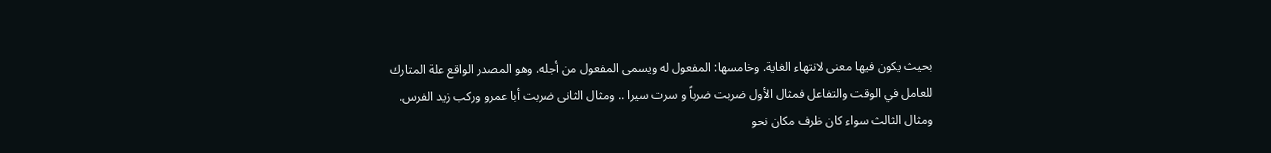بحيث يكون فيها معنى لانتهاء الغاية. وخامسها: المفعول له ويسمى المفعول من أجله. وهو المصدر الواقع علة المتارك للعامل في الوقت والتفاعل فمثال الأول ضربت ضرباً و سرت سيرا .. ومثال الثانى ضربت أبا عمرو وركب زيد الفرس. ومثال الثالث سواء كان ظرف مكان نحو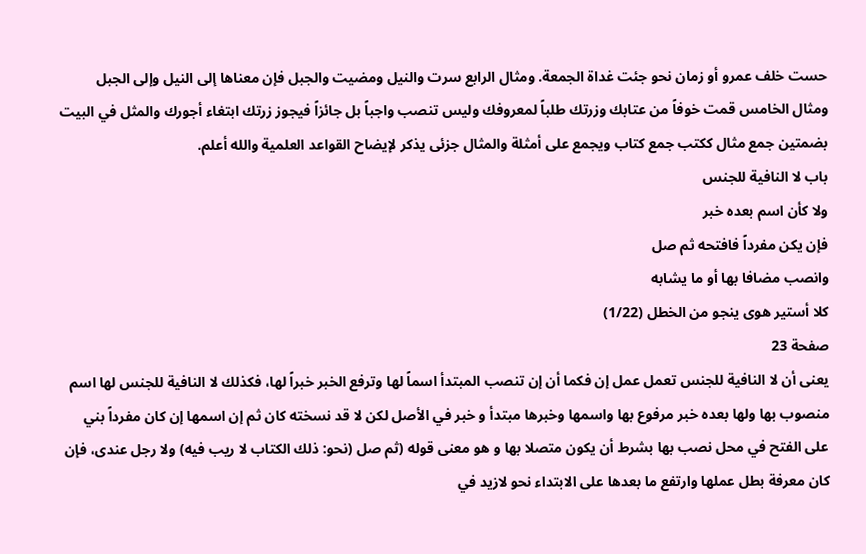حست خلف عمرو أو زمان نحو جئت غداة الجمعة. ومثال الرابع سرت والنيل ومضيت والجبل فإن معناها إلى النيل وإلى الجبل ومثال الخامس قمت خوفاً من عتابك وزرتك طلباً لمعروفك وليس تنصب واجباً بل جائزاً فيجوز زرتك ابتغاء أجورك والمثل في البيت بضمتين جمع مثال ككتب جمع كتاب ويجمع على أمثلة والمثال جزئى يذكر لإيضاح القواعد العلمية والله أعلم.
باب لا النافية للجنس
ولا كأن اسم بعده خبر
فإن يكن مفرداً فافتحه ثم صل
وانصب مضافا بها أو ما يشابه
كلا أستير هوى ينجو من الخطل (1/22)
صفحة 23
يعنى أن لا النافية للجنس تعمل عمل إن فكما أن إن تنصب المبتدأ اسماً لها وترفع الخبر خبراً لها، فكذلك لا النافية للجنس لها اسم منصوب بها ولها بعده خبر مرفوع بها واسمها وخبرها مبتدأ و خبر في الأصل لكن لا قد نسخته كان ثم إن اسمها إن كان مفرداً بني على الفتح في محل نصب بها بشرط أن يكون متصلا بها و هو معنى قوله (ثم صل (نحو: ذلك الكتاب لا ريب فيه) ولا رجل عندى، فإن كان معرفة بطل عملها وارتفع ما بعدها على الابتداء نحو لازيد في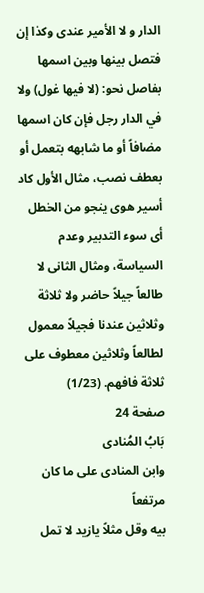الدار و لا الأمير عندى وكذا إن فتصل بينها وبين اسمها بفاصل نحو: (لا فيها غول) ولا في الدار رجل فإن كان اسمها مضافاً أو ما شابهه بتعمل أو بعطف نصب، مثال الأول كاد أسير هوى ينجو من الخطل أى سوء التدبير وعدم السياسة، ومثال الثانى لا طالعاً جيلاً حاضر ولا ثلاثة وثلاثين عندنا فجيلاً معمول لطالعاً وثلاثين معطوف على
ثلاثة فافهم. (1/23)
صفحة 24
بَابُ المُنادى
وابن المنادى على ما كان مرتفعاً
بيه وقل مثلاً يازيد لا تمل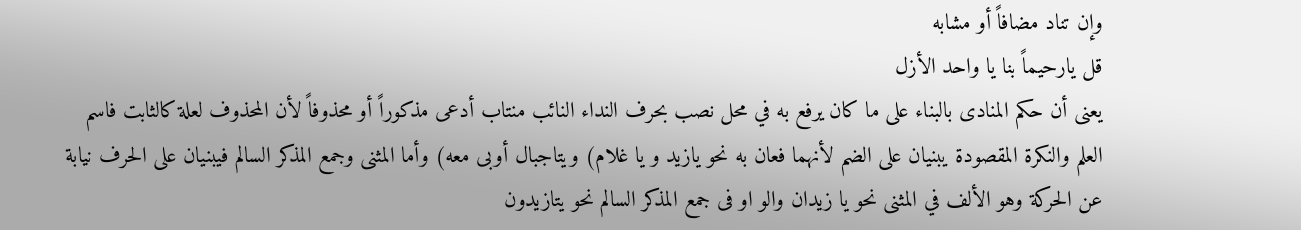وإن تناد مضافاً أو مشابه
قل يارحيماً بنا يا واحد الأزل
يعنى أن حكم المنادى بالبناء على ما كان يرفع به في محل نصب بحرف النداء النائب منتاب أدعى مذكوراً أو محذوفاً لأن المحذوف لعلة كالثابت فاسم العلم والنكرة المقصودة يبنيان على الضم لأنهما فعان به نحو يازيد و يا غلام) ويتاجبال أوبى معه) وأما المثنى وجمع المذكر السالم فيبنيان على الحرف نيابة عن الحركة وهو الألف في المثنى نحو يا زيدان والو او فى جمع المذكر السالم نحو يتازيدون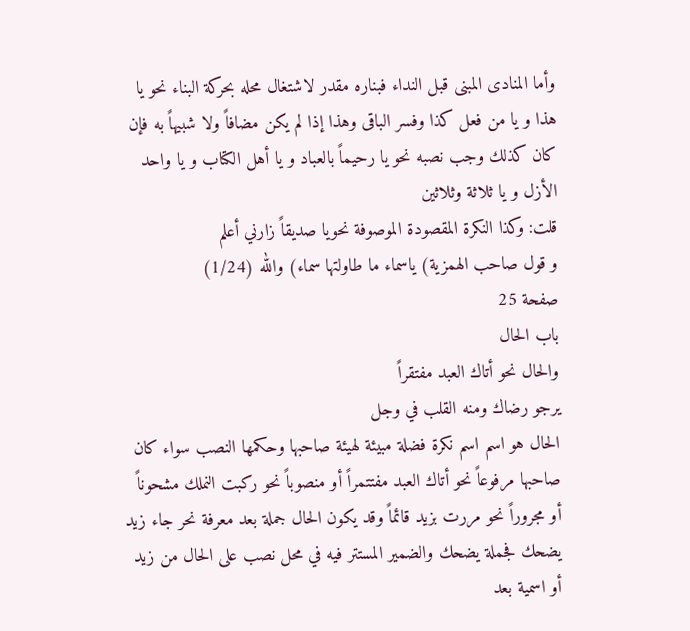وأما المنادى المبنى قبل النداء فبناره مقدر لاشتغال محله بحركة البناء نحو يا هذا و يا من فعل كذا وفسر الباقى وهذا إذا لم يكن مضافاً ولا شبيهاً به فإن كان كذلك وجب نصبه نحو يا رحيماً بالعباد و يا أهل الكتاب و يا واحد الأزل و يا ثلاثة وثلاثين
قلت: وكذا النكرة المقصودة الموصوفة نحويا صديقاً زارني أعلم
و قول صاحب الهمزية) ياسماء ما طاولتها سماء) والله (1/24)
صفحة 25
باب الحال
والحال نحو أتاك العبد مفتقراً
يرجو رضاك ومنه القلب في وجل
الحال هو اسم اسم نكرة فضلة مبيئة لهيئة صاحبها وحكمها النصب سواء كان صاحبها مرفوعاً نحو أتاك العبد مفتتمراً أو منصوباً نحو ركبت النملك مشحوناً أو مجروراً نحو مررت بزيد قائماً وقد يكون الحال جملة بعد معرفة نحر جاء زيد يضحك فجملة يضحك والضمير المستتر فيه في محل نصب على الحال من زيد أو اسمية بعد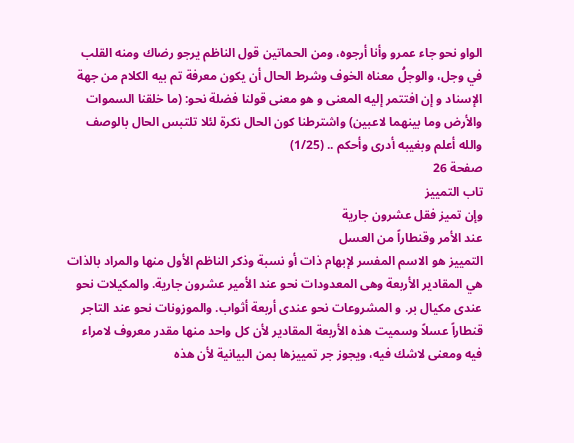الواو نحو جاء عمرو وأنا أرجوه، ومن الحماتين قول الناظم يرجو رضاك ومنه القلب في وجل، والوجلُ معناه الخوف وشرط الحال أن يكون معرفة تم بيه الكلام من جهة الإسناد و إن افتتمر إليه المعنى و هو معنى قولنا فضلة نحو: (ما خلقنا السموات والأرض وما بينهما لاعبين) واشترطنا كون الحال نكرة لئلا تلتبس الحال بالوصف والله أعلم وبغيبه أدرى وأحكم .. (1/25)
صفحة 26
تاب التمييز
وإن تميز فقل عشرون جارية
عند الأمر وقنطاراً من العسل
التمييز هو الاسم المفسر لإبهام ذات أو نسبة وذكر الناظم الأول منها والمراد بالذات هي المقادير الأربعة وهى المعدودات نحو عند الأمير عشرون جارية. والمكيلات نحو عندى مكيال بر. و المشروعات نحو عندى أربعة أثواب. والموزونات نحو عند التاجر قنطاراً عسلاً وسميت هذه الأربعة المقادير لأن كل واحد منها مقدر معروف لامراء فيه ومعنى لاشك فيه، ويجوز جر تمييزها بمن البيانية لأن هذه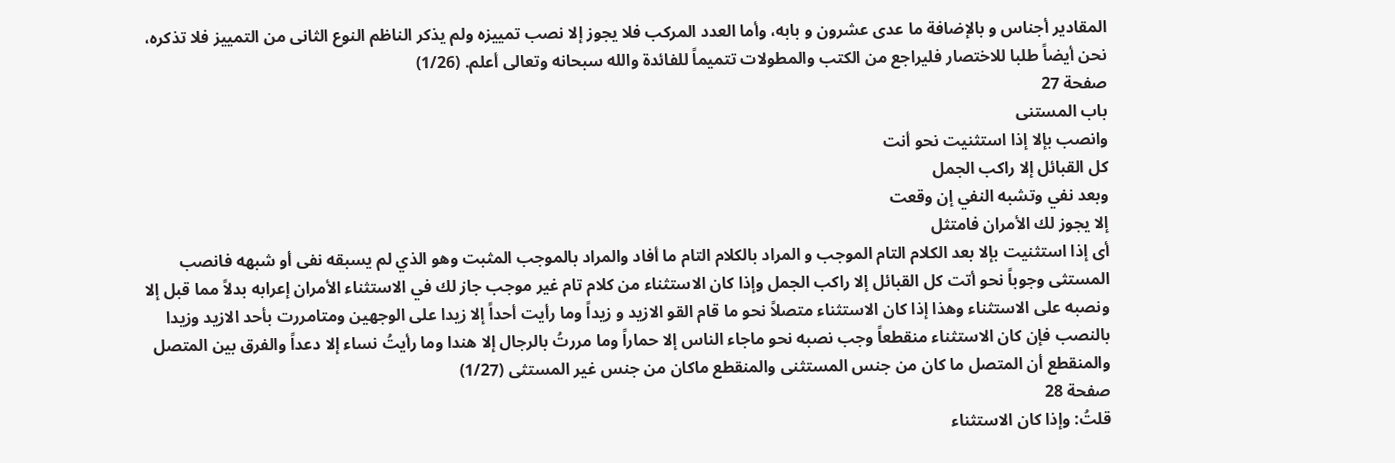المقادير أجناس و بالإضافة ما عدى عشرون و بابه، وأما العدد المركب فلا يجوز إلا نصب تمييزه ولم يذكر الناظم النوع الثانى من التمييز فلا تذكره، نحن أيضاً طلبا للاختصار فليراجع من الكتب والمطولات تتميماً للفائدة والله سبحانه وتعالى أعلم. (1/26)
صفحة 27
باب المستنى
وانصب بإلا إذا استثنيت نحو أنت
كل القبائل إلا راكب الجمل
وبعد نفي وتشبه النفي إن وقعت
إلا يجوز لك الأمران فامتثل
أى إذا استثنيت بإلا بعد الكلام التام الموجب و المراد بالكلام التام ما أفاد والمراد بالموجب المثبت وهو الذي لم يسبقه نفى أو شبهه فانصب المستثى وجوباً نحو أتت كل القبائل إلا راكب الجمل وإذا كان الاستثناء من كلام تام غير موجب جاز لك في الاستثناء الأمران إعرابه بدلاً مما قبل إلا ونصبه على الاستثناء وهذا إذا كان الاستثناء متصلاً نحو ما قام القو الازيد و زيداً وما رأيت أحداً إلا زيدا على الوجهين ومتامررت بأحد الازيد وزيدا بالنصب فإن كان الاستثناء منقطعاً وجب نصبه نحو ماجاء الناس إلا حماراً وما مررتُ بالرجال إلا هندا وما رأيتُ نساء إلا دعداً والفرق بين المتصل والمنقطع أن المتصل ما كان من جنس المستثنى والمنقطع ماكان من جنس غير المستثى (1/27)
صفحة 28
قلتُ: وإذا كان الاستثناء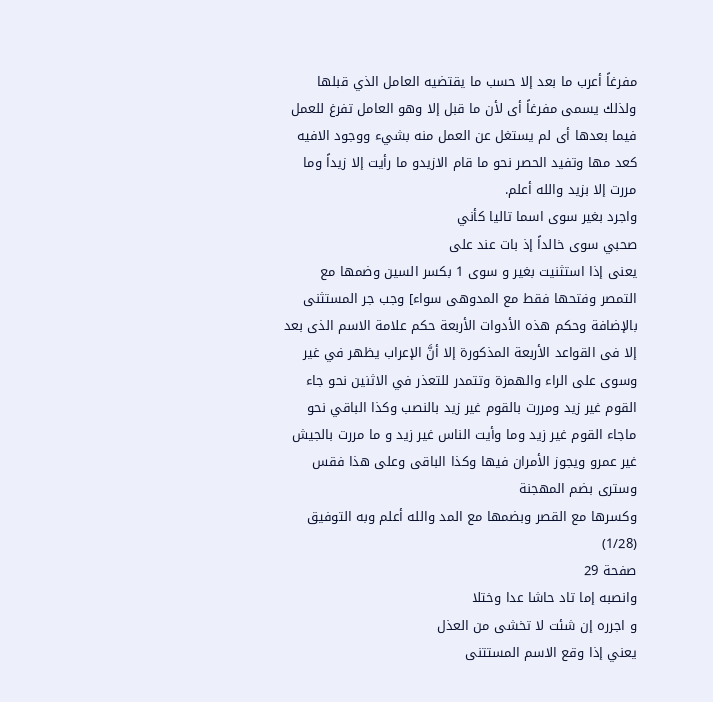مفرغاً أعرب ما بعد إلا حسب ما يقتضيه العامل الذي قبلها ولذلك يسمى مفرغاً أى لأن ما قبل إلا وهو العامل تفرغ للعمل فيما بعدها أى لم يستغل عن العمل منه بشيء ووجود الافيه كعد مها وتفيد الحصر نحو ما قام الازيدو ما رأيت إلا زيداً وما مررت إلا بزيد والله أعلم.
واجرد بغير سوى اسما تاليا كأني
صحبي سوى خالداً إذ بات عند على
يعنى إذا استثنيت بغير و سوى 1 بكسر السين وضمها مع التمصر وفتحها فقط مع المدوهى سواء] وجب جر المستثنى بالإضافة وحكم هذه الأدوات الأربعة حكم علامة الاسم الذى بعد إلا فى القواعد الأربعة المذكورة إلا أنَّ الإعراب يظهر في غير وسوى على الراء والهمزة وتتمدر للتعذر في الاثنين نحو جاء القوم غير زيد ومررت بالقوم غير زيد بالنصب وكذا الباقي نحو ماجاء القوم غير زيد وما وأيت الناس غير زيد و ما مررت بالجيش غير عمرو ويجوز الأمران فيها وكذا الباقى وعلى هذا فقس وسترى بضم المهجنة
وكسرها مع القصر وبضمها مع المد والله أعلم وبه التوفيق (1/28)
صفحة 29
وانصبه إما تاد حاشا عدا وختلا
و اجرره إن شئت لا تخشى من العذل
يعني إذا وقع الاسم المستتنى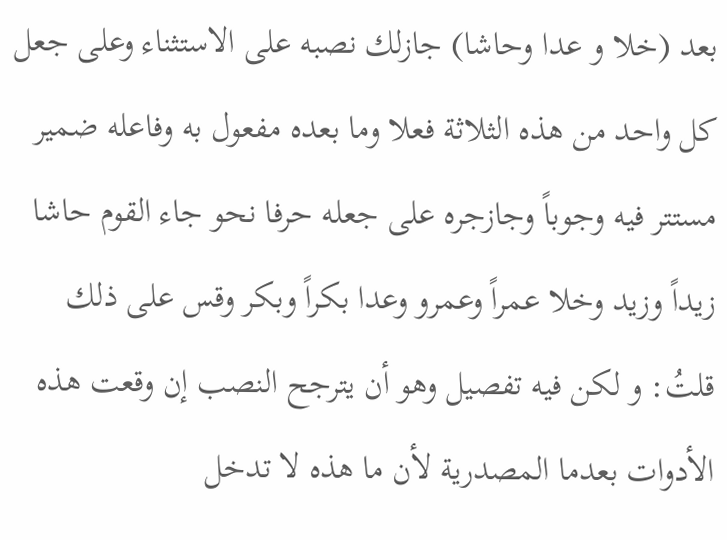بعد (خلا و عدا وحاشا) جازلك نصبه على الاستثناء وعلى جعل كل واحد من هذه الثلاثة فعلا وما بعده مفعول به وفاعله ضمير مستتر فيه وجوباً وجازجره على جعله حرفا نحو جاء القوم حاشا زيداً وزيد وخلا عمراً وعمرو وعدا بكراً وبكر وقس على ذلك
قلتُ: و لكن فيه تفصيل وهو أن يترجح النصب إن وقعت هذه الأدوات بعدما المصدرية لأن ما هذه لا تدخل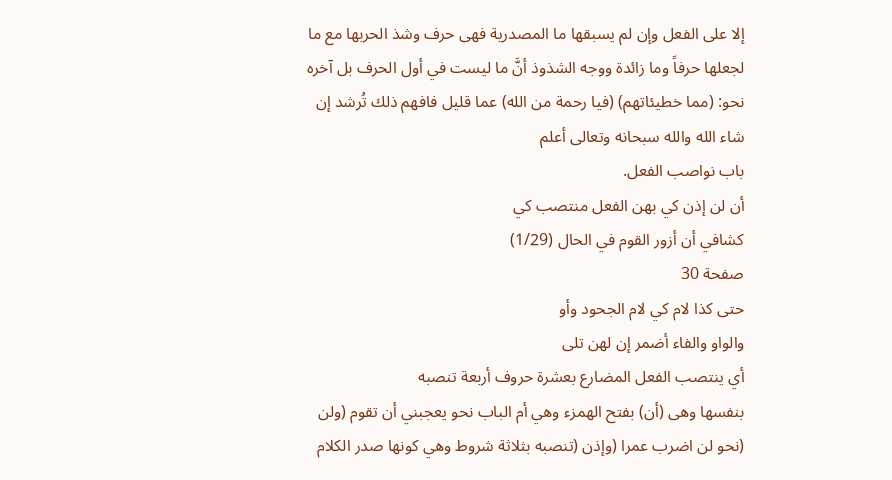إلا على الفعل وإن لم يسبقها ما المصدرية فهى حرف وشذ الحربها مع ما لجعلها حرفاً وما زائدة ووجه الشذوذ أنَّ ما ليست في أول الحرف بل آخره نحو: (مما خطيئاتهم) (فيا رحمة من الله) عما قليل فافهم ذلك تُرشد إن شاء الله والله سبحانه وتعالى أعلم
باب نواصب الفعل.
أن لن إذن كي بهن الفعل منتصب کي
كشافي أن أزور القوم في الحال (1/29)
صفحة 30
حتى كذا لام كي لام الجحود وأو
والواو والفاء أضمر إن لهن تلى
أي ينتصب الفعل المضارع بعشرة حروف أربعة تنصبه
بنفسها وهى (أن) بفتح الهمزء وهي أم الباب نحو يعجبني أن تقوم (ولن (نحو لن اضرب عمرا (وإذن (تنصبه بثلاثة شروط وهي كونها صدر الكلام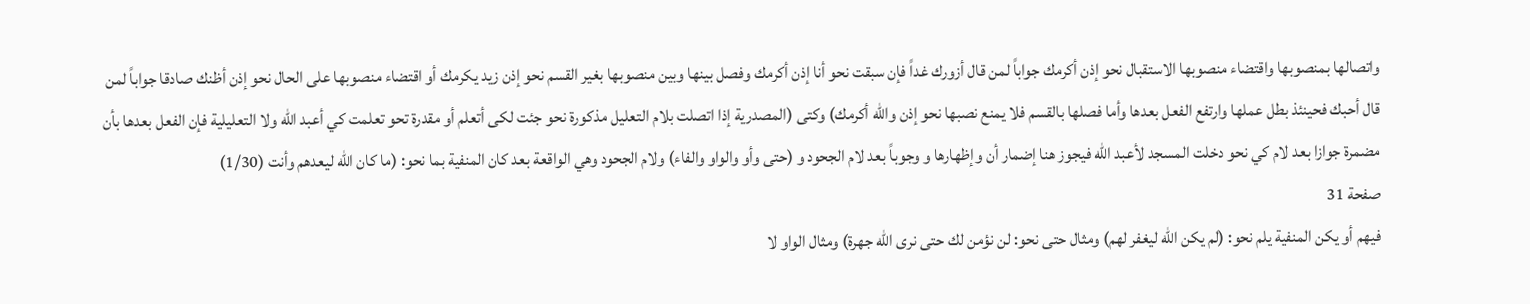واتصالها بمنصوبها واقتضاء منصوبها الاستقبال نحو إذن أكرمك جواباً لمن قال أزورك غداً فإن سبقت نحو أنا إذن أكرمك وفصل بينها وبين منصوبها بغير القسم نحو إذن زيد يكرمك أو اقتضاء منصوبها على الحال نحو إذن أظنك صادقا جواباً لمن قال أحبك فحينئذ بطل عملها وارتفع الفعل بعدها وأما فصلها بالقسم فلا يمنع نصبها نحو إذن والله أكرمك) وكتى (المصدرية إذا اتصلت بلام التعليل مذكورة نحو جئت لكى أتعلم أو مقدرة تحو تعلمت كي أعبد الله ولا التعليلية فإن الفعل بعدها بأن مضمرة جوازا بعد لام كي نحو دخلت المسجد لأعبد الله فيجوز هنا إضمار أن وإظهارها و وجوباً بعد لام الجحود و (حتى وأو والواو والفاء) ولام الجحود وهي الواقعة بعد كان المنفية بما نحو: (ما كان الله ليعدهم وأنت (1/30)
صفحة 31
فيهم أو يكن المنفية يلم نحو: (لم يكن الله ليغفر لهم) ومثال حتى نحو: لن نؤمن لك حتى نرى الله جهرة) ومثال الواو لا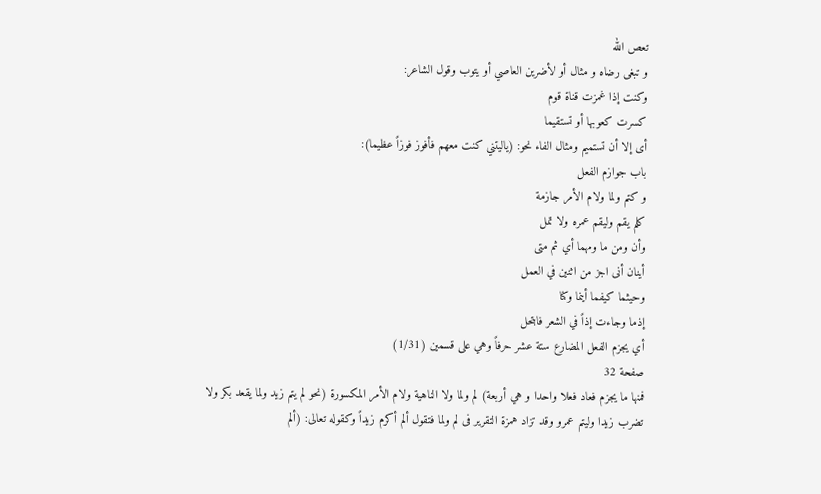تعص الله
و تبغى رضاه و مثال أو لأضرين العاصي أو يتوب وقول الشاعر:
وكنت إذا غمزت قناة قوم
کسرت كعوبها أو تستقيما
أى إلا أن تستميم ومثال الفاء نحو: (ياليتني كنت معهم فأفوز فوزاً عظيما):
باب جوازم الفعل
و كتم ولما ولام الأمر جازمة
كلم يقم وليقم عمره ولا تمل
وأن ومن ما ومهما أي ثم متى
أينان أنى اجز من اثنين في العمل
وحيثما كيفما أينما وكنا
إذما وجاءت إذاً في الشعر فابتحل
أي يجزم الفعل المضارع ستة عشر حرفاً وهي على قسمين (1/31)
صفحة 32
فمنها ما يجزم فعاد فعلا واحدا و هي أربعة) لم ولما ولا الناهية ولام الأمر المكسورة (نحو لم يتم زيد ولما يقعد بكر ولا تضرب زيدا وليتم عمرو وقد تزاد همزة التقرير فى لم ولما فتقول ألم أكرم زيداً وكقوله تعالى: (ألم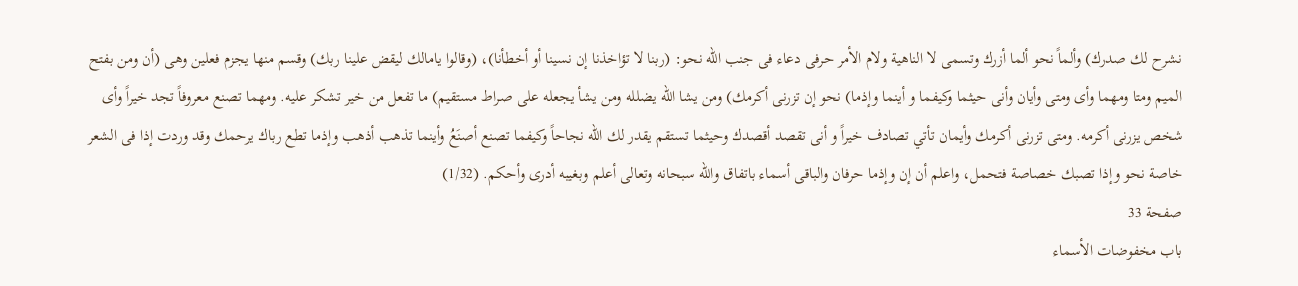نشرح لك صدرك) وألماً نحو ألما أزرك وتسمى لا الناهية ولام الأمر حرفى دعاء فى جنب الله نحو: (ربنا لا تؤاخذنا إن نسينا أو أخطأنا)، (وقالوا يامالك ليقض علينا ربك) وقسم منها يجزم فعلين وهى (أن ومن بفتح الميم ومتا ومهما وأى ومتى وأيان وأنى حيثما وكيفما و أينما وإذما) نحو إن تزرنى أكرمك) ومن يشا الله يضلله ومن يشأ يجعله على صراط مستقيم) ما تفعل من خير تشكر عليه. ومهما تصنع معروفاً تجد خيراً وأى شخص يزرنى أكرمه. ومتى تزرنى أكرمك وأيمان تأتي تصادف خيراً و أنى تقصد أقصدك وحيثما تستقم يقدر لك الله نجاحاً وكيفما تصنع أصنَعُ وأينما تذهب أذهب وإذما تطع رباك يرحمك وقد وردت إذا فى الشعر خاصة نحو وإذا تصبك خصاصة فتحمل، واعلم أن إن وإذما حرفان والباقى أسماء باتفاق والله سبحانه وتعالى أعلم وبغيبه أدرى وأحكم. (1/32)
صفحة 33
باب مخفوضات الأسماء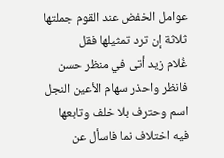عوامل الخفض عند القوم جملتها
ثلاثة إن ترد تمثيلها فقل
غُلام زيد أتى في منظر حسن
فانظر واحذر سهام الأعين النجل
اسم وحترف بلا خلف وتابعها
فيه اختلاف نما فاسأل عن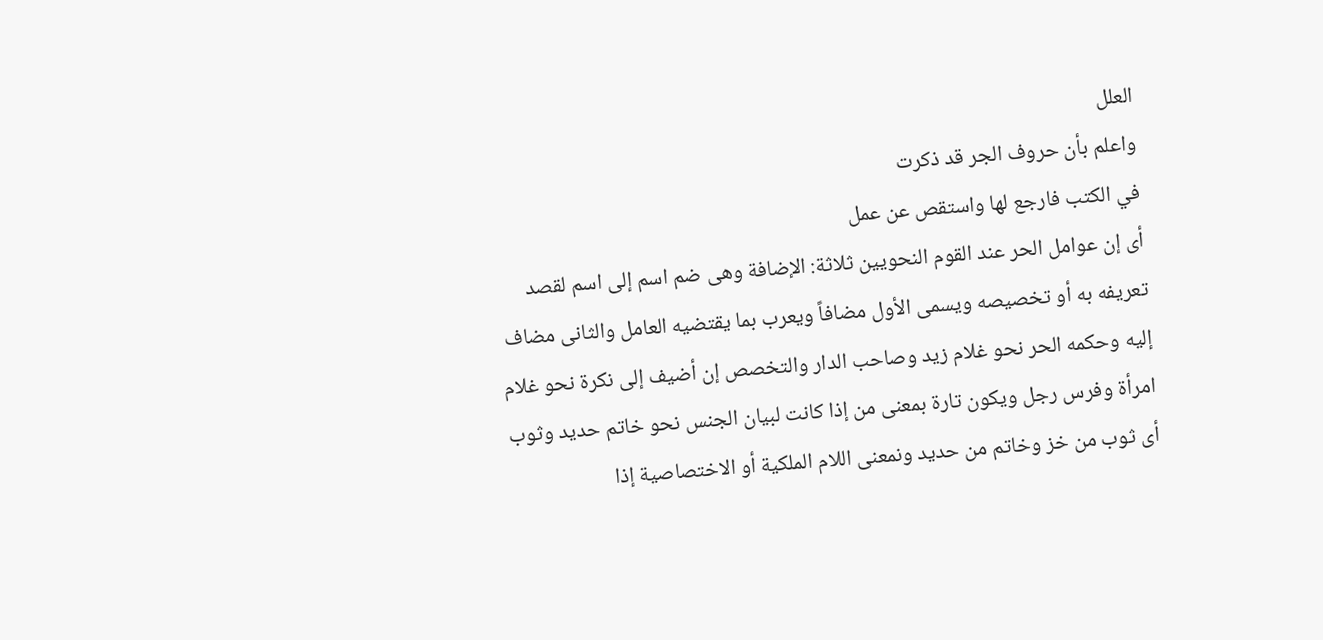العلل
واعلم بأن حروف الجر قد ذكرت
في الكتب فارجع لها واستقص عن عمل
أى إن عوامل الحر عند القوم النحويين ثلاثة: الإضافة وهى ضم اسم إلى اسم لقصد تعريفه به أو تخصيصه ويسمى الأول مضافاً ويعرب بما يقتضيه العامل والثانى مضاف إليه وحكمه الحر نحو غلام زيد وصاحب الدار والتخصص إن أضيف إلى نكرة نحو غلام امرأة وفرس رجل ويكون تارة بمعنى من إذا كانت لبيان الجنس نحو خاتم حديد وثوب أى ثوب من خز وخاتم من حديد ونمعنى اللام الملكية أو الاختصاصية إذا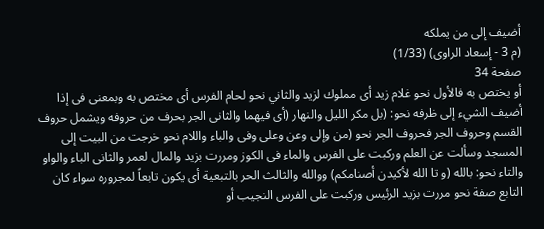أضيف إلى من يملكه
(م 3 - إسعاد الراوى) (1/33)
صفحة 34
أو يختص به فالأول نحو غلام زيد أى مملوك لزيد والثاني نحو لحام الفرس أى مختص به وبمعنى فى إذا أضيف الشيء إلى ظرفه نحو: (بل مكر الليل والنهار (أى فيهما والثانى الجر بحرف من حروفه ويشمل حروف القسم وحروف الجر فحروف الجر نحو (من وإلى وعن وعلى وفى والباء واللام نحو خرجت من البيت إلى المسجد وسألت عن العلم وركبت على الفرس والماء فى الكوز ومررت بزيد والمال لعمر والثانى الباء والواو والتاء نحو: بالله (و تا الله لأكيدن أصنامكم) ووالله والثالث الحر بالتبعية أى يكون تابعاً لمجروره سواء كان التابع صفة نحو مررت بزيد الرئيس وركبت على الفرس النجيب أو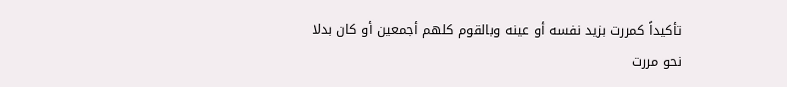تأكيداً كمررت بزيد نفسه أو عينه وبالقوم كلهم أجمعين أو كان بدلا نحو مررت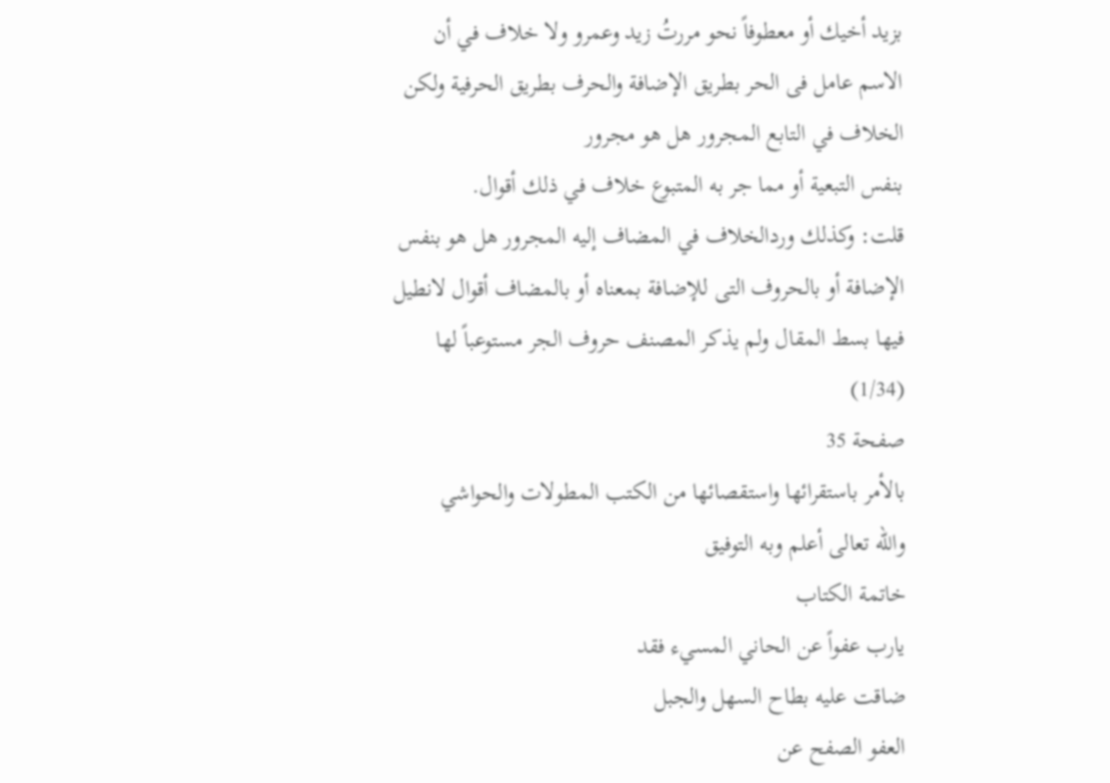بزيد أخيك أو معطوفاً نحو مررتُ زيد وعمرو ولا خلاف في أن الاسم عامل فى الحر بطريق الإضافة والحرف بطريق الحرفية ولكن الخلاف في التابع المجرور هل هو مجرور
بنفس التبعية أو مما جر به المتبوع خلاف في ذلك أقوال.
قلت: وكذلك وردالخلاف في المضاف إليه المجرور هل هو بنفس الإضافة أو بالحروف التى للإضافة بمعناه أو بالمضاف أقوال لانطيل فيها بسط المقال ولم يذكر المصنف حروف الجر مستوعباً لها (1/34)
صفحة 35
بالأمر باستقرائها واستقصائها من الكتب المطولات والحواشي
والله تعالى أعلم وبه التوفيق
خاتمة الكتاب
يارب عفواً عن الحاني المسيء فقد
ضاقت عليه بطاح السهل والجبل
العفو الصفح عن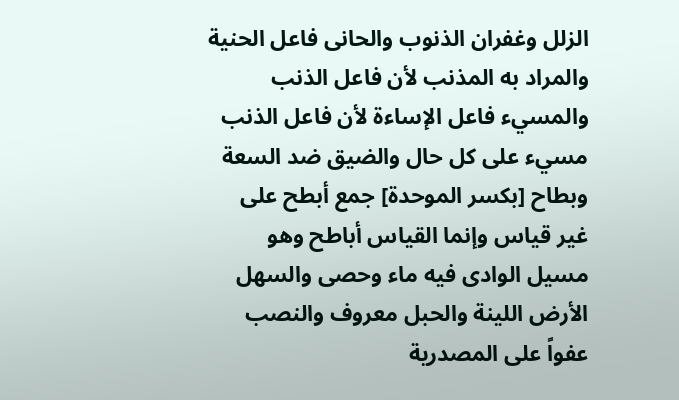الزلل وغفران الذنوب والحانى فاعل الحنية والمراد به المذنب لأن فاعل الذنب والمسيء فاعل الإساءة لأن فاعل الذنب مسيء على كل حال والضيق ضد السعة وبطاح [بكسر الموحدة] جمع أبطح على غير قياس وإنما القياس أباطح وهو مسيل الوادى فيه ماء وحصى والسهل الأرض اللينة والحبل معروف والنصب عفواً على المصدرية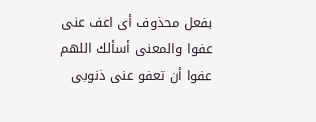بفعل محذوف أى اعف عنى عفوا والمعنى أسألك اللهم عفوا أن تعفو عنى ذنوبى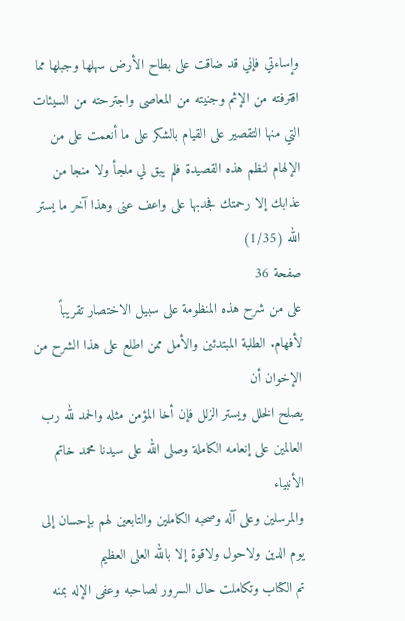وإساءتي فإني قد ضاقت على بطاح الأرض سهلها وجبلها مما اقترفته من الإثم وجنيته من المعاصى واجترحته من السيئات التي منها التقصير على القيام بالشكر على ما أنعمت على من الإلهام لنظم هذه القصيدة فلم يبق لي ملجأ ولا منجا من عذابك إلا رحمتك فجدبها على واعف عنى وهذا آخر ما يستر الله (1/35)
صفحة 36
على من شرح هذه المنظومة على سبيل الاختصار تقريباً لأفهام. الطلبة المبتدئين والأمل ممن اطلع على هذا الشرح من الإخوان أن
يصلح الخلل ويستر الزلل فإن أخا المؤمن مثله والحمد لله رب العالمين على إنعامه الكاملة وصلى الله على سيدنا محمد خاتم الأنبياء
والمرسلين وعلى آله وصحبه الكاملين والتابعين لهم بإحسان إلى يوم الدين ولاحول ولاقوة إلا بالله العلى العظيم
تم الكتاب وتكاملت حال السرور لصاحبه وعفى الإله بمنه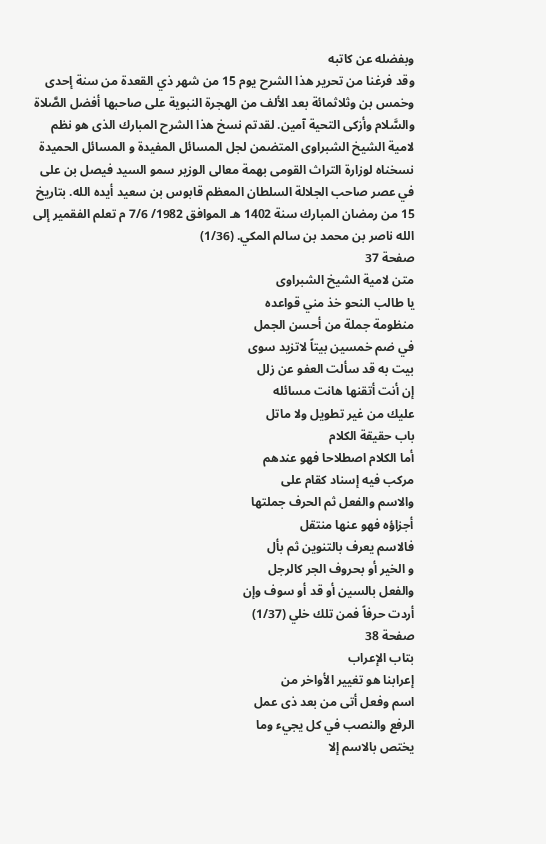وبفضله عن كاتبه
وقد فرغنا من تحرير هذا الشرح يوم 15 من شهر ذي القعدة من سنة إحدى وخمس بن وثلاثمائة بعد الألف من الهجرة النبوية على صاحبها أفضل الصَّلاة والسَّلام وأزكى التحية آمين. لقدتم نسخ هذا الشرح المبارك الذى هو نظم لامية الشيخ الشبراوى المتضمن لجل المسائل المفيدة و المسائل الحميدة نسخناه لوزارة التراث القومى بهمة معالى الوزير سمو السيد فيصل بن على في عصر صاحب الجلالة السلطان المعظم قابوس بن سعيد أيده الله. بتاريخ 15 من رمضان المبارك سنة 1402 هـ الموافق 1982/ 7/6 م تعلم الفقمير إلى الله ناصر بن محمد بن سالم المكي. (1/36)
صفحة 37
متن لامية الشيخ الشبراوى
يا طالب النحو خذ مني قواعده
منظومة جملة من أحسن الجمل
في ضم خمسين بيتاً لاتزيد سوى
بيت به قد سألت العفو عن زلل
إن أنت أتقنها هانت مسائله
عليك من غير تطويل ولا ماتل
باب حقيقة الكلام
أما الكلام اصطلاحا فهو عندهم
مركب فيه إسناد كقام على
والاسم والفعل ثم الحرف جملتها
أجزاؤه فهو عنها منتقل
فالاسم يعرف بالتنوين ثم بأل
و الخير أو بحروف الجر كالرجل
والفعل بالسين أو قد أو سوف وإن
أردت حرفاً فمن تلك خلي (1/37)
صفحة 38
بتاب الإعراب
إعرابنا هو تغيير الأواخر من
اسم وفعل أتى من بعد ذى عمل
الرفع والنصب في كل يجيء وما
يختص بالاسم إلا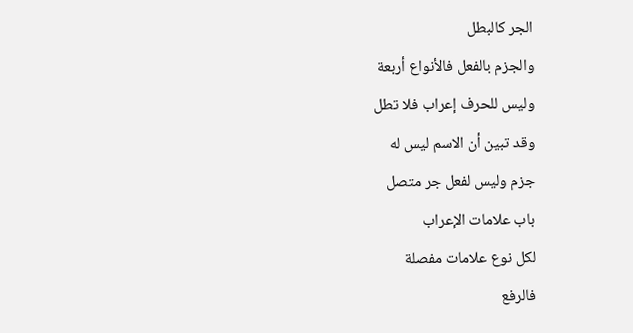الجر كالبطل
والجزم بالفعل فالأنواع أربعة
وليس للحرف إعراب فلا تطل
وقد تبين أن الاسم ليس له
جزم وليس لفعل جر متصل
باب علامات الإعراب
لكل نوع علامات مفصلة
فالرفع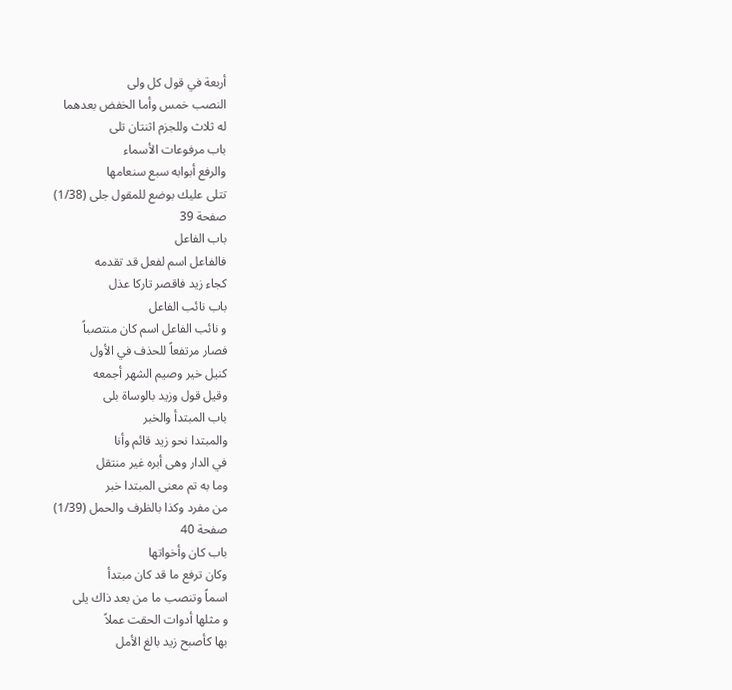أربعة في قول كل ولى
النصب خمس وأما الخفض بعدهما
له ثلاث وللجزم اثنتان تلى
باب مرفوعات الأسماء
والرفع أبوابه سبع سنعامها
تتلى عليك بوضع للمقول جلى (1/38)
صفحة 39
باب الفاعل
فالفاعل اسم لفعل قد تقدمه
كجاء زيد فاقصر تاركا عذل
باب نائب الفاعل
و نائب الفاعل اسم كان منتصباً
فصار مرتفعاً للحذف في الأول
كنيل خير وصيم الشهر أجمعه
وقيل قول وزيد بالوساة بلى
باب المبتدأ والخبر
والمبتدا نحو زيد قائم وأنا
في الدار وهى أبره غير منتقل
وما به تم معنى المبتدا خبر
من مفرد وكذا بالظرف والحمل (1/39)
صفحة 40
باب كان وأخواتها
وكان ترفع ما قد كان مبتدأ
اسماً وتنصب ما من بعد ذاك يلى
و مثلها أدوات الحقت عملاً
بها كأصبح زيد بالغ الأمل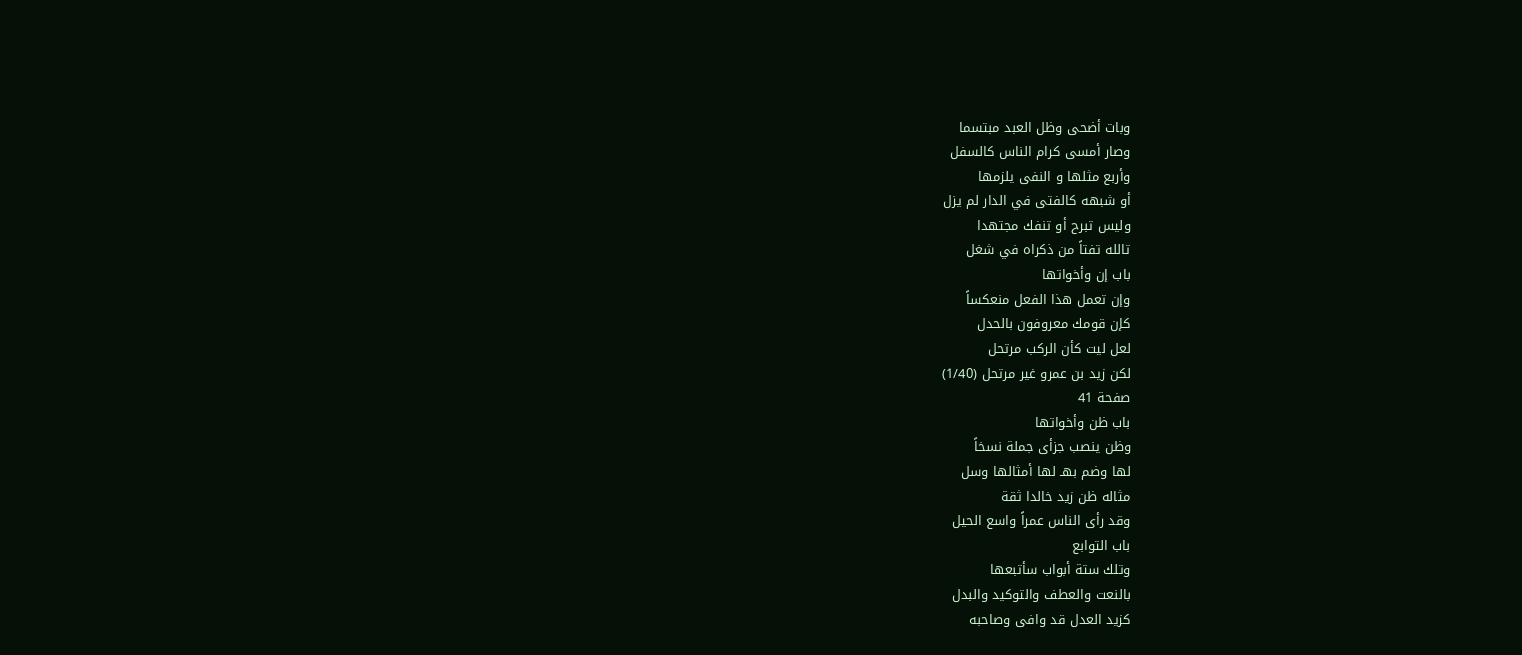وبات أضحى وظل العبد مبتسما
وصار أمسى كرام الناس كالسفل
وأربع مثلها و النفى يلزمها
أو شبهه كالفتى في الدار لم يزل
وليس تبرح أو تنفك مجتهدا
تالله تفتاً من ذكراه في شغل
باب إن وأخواتها
وإن تعمل هذا الفعل منعكساً
كإن قومك معروفون بالحدل
لعل ليت كأن الركب مرتحل
لكن زيد بن عمرو غير مرتحل (1/40)
صفحة 41
باب ظن وأخواتها
وظن ينصب جزأى جملة نسخاً
لها وضم بهـ لها أمثالها وسل
مثاله ظن زيد خالدا ثقة
وقد رأى الناس عمراً واسع الحيل
باب التوابع
وتلك ستة أبواب سأتبعها
بالنعت والعطف والتوكيد والبدل
كزيد العدل قد وافى وصاحبه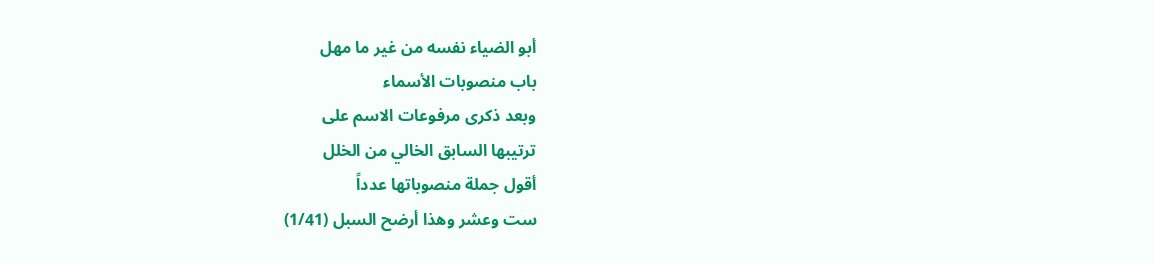أبو الضياء نفسه من غير ما مهل
باب منصوبات الأسماء
وبعد ذكرى مرفوعات الاسم على
ترتيبها السابق الخالي من الخلل
أقول جملة منصوباتها عدداً
ست وعشر وهذا أرضح السبل (1/41)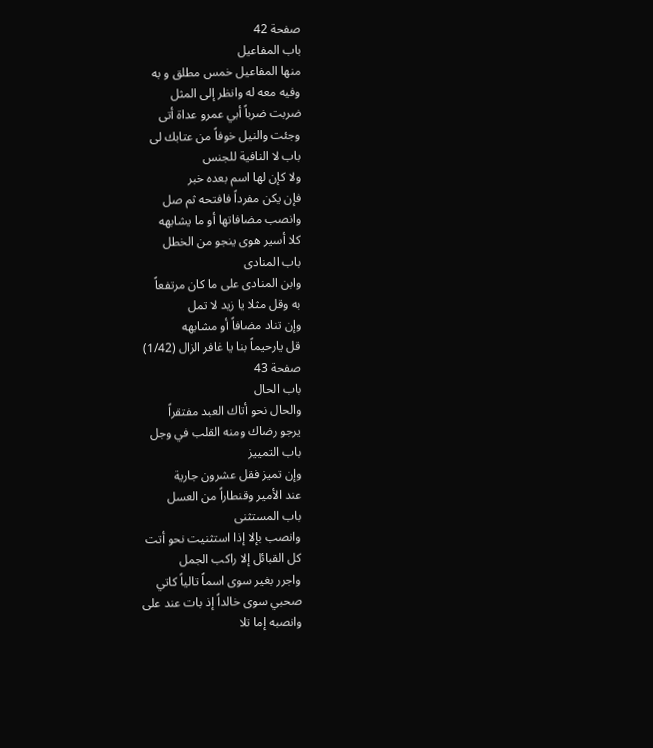صفحة 42
باب المفاعيل
منها المفاعيل خمس مطلق و به
وفيه معه له وانظر إلى المثل
ضربت ضرباً أبي عمرو عداة أتى
وجئت والنيل خوفاً من عتابك لى
باب لا النافية للجنس
ولا كإن لها اسم بعده خبر
فإن يكن مفرداً فافتحه ثم صل
وانصب مضافاتها أو ما يشابهه
كلا أسير هوى ينجو من الخطل
باب المنادى
وابن المنادى على ما كان مرتفعاً
به وقل مثلا يا زيد لا تمل
وإن تناد مضافاً أو مشابهه
قل يارحيماً بنا يا غافر الزال (1/42)
صفحة 43
باب الحال
والحال نحو أتاك العبد مفتقراً
يرجو رضاك ومنه القلب في وجل
باب التمييز
وإن تميز فقل عشرون جارية
عند الأمير وقنطاراً من العسل
باب المستثنى
وانصب بإلا إذا استثنيت نحو أتت
كل القبائل إلا راكب الجمل
واجرر بغير سوى اسماً تالياً كاتي
صحبي سوى خالداً إذ بات عند على
وانصبه إما تلا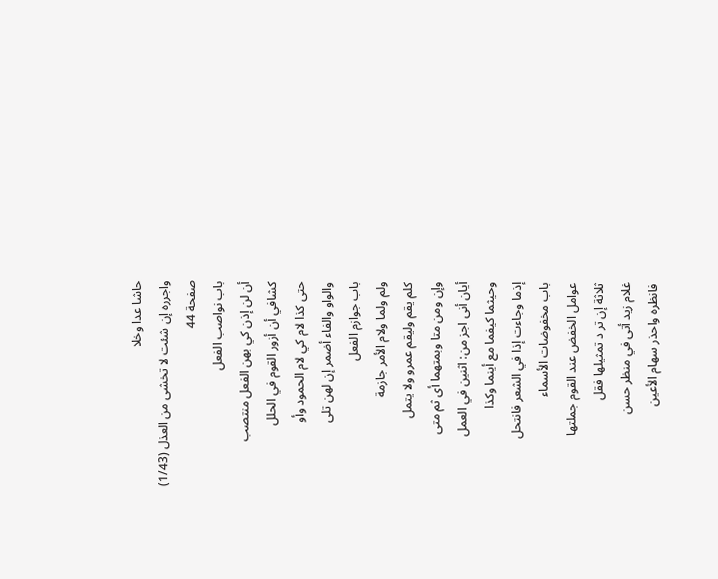حاشا عدا وخلا
واجرره إن شئت لا تخشى من العذل (1/43)
صفحة 44
باب نواصب الفعل
أن لن إذن كي بهن الفعل منتصب
كشافي أن أزور القوم في الحلل
حتى كذا لام كي لام الحمود وأو
والواو والفاء أضمر إن لهن تلى
باب جوازم الفعل
ولم ولما ولام الأمر جازمة
كلم يقم وليقم عمرو ولا يتمل
وإن ومن متا وبمتهما أى ثم متى
أيان أنى اجز من: اثنين في العمل
وحيثما كيفما مع أينما وكذا
إذما وجاءت إذا في الشعر فانتحل
باب مخفوضات الأسماء
عوامل الخفض عند القوم جملتها
ثلاثة إن تر د تمثيلها فقل
غلام زيد أتى في منظر حسن
فانظره واحذر سهام الأعين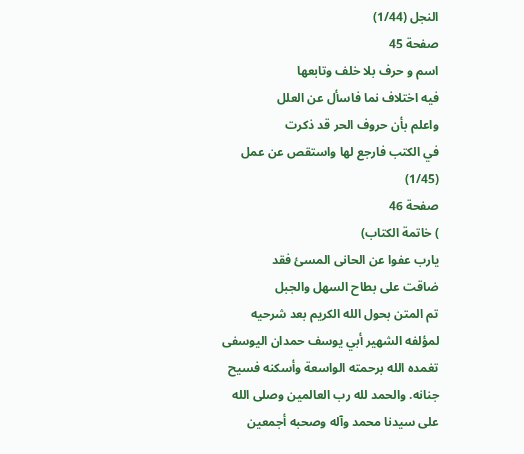النجل (1/44)
صفحة 45
اسم و حرف بلا خلف وتابعها
فيه اختلاف نما فاسأل عن العلل
واعلم بأن حروف الحر قد ذكرت
في الكتب فارجع لها واستقص عن عمل (1/45)
صفحة 46
) خاتمة الكتاب)
يارب عفوا عن الحانى المسئ فقد
ضاقت على بطاح السهل والجبل
تم المتن بحول الله الكريم بعد شرحيه لمؤلفه الشهير أبي يوسف حمدان اليوسفى تغمده الله برحمته الواسعة وأسكنه فسيح جنانه. والحمد لله رب العالمين وصلى الله على سيدنا محمد وآله وصحبه أجمعين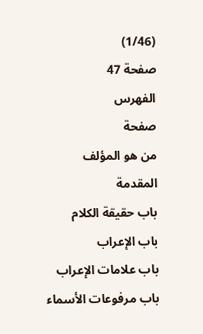(1/46)
صفحة 47
الفهرس
صفحة
من هو المؤلف
المقدمة
باب حقيقة الكلام
باب الإعراب
باب علامات الإعراب
باب مرفوعات الأسماء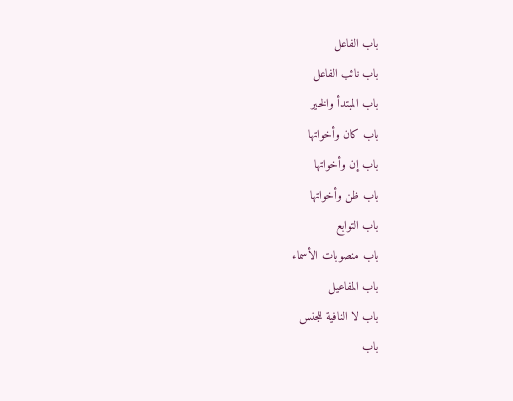باب الفاعل
باب نائب الفاعل
باب المبتدأ والخير
باب كان وأخواتها
باب إن وأخواتها
باب ظن وأخواتها
باب التوابع
باب منصوبات الأسماء
باب المفاعيل
باب لا النافية للجنس
باب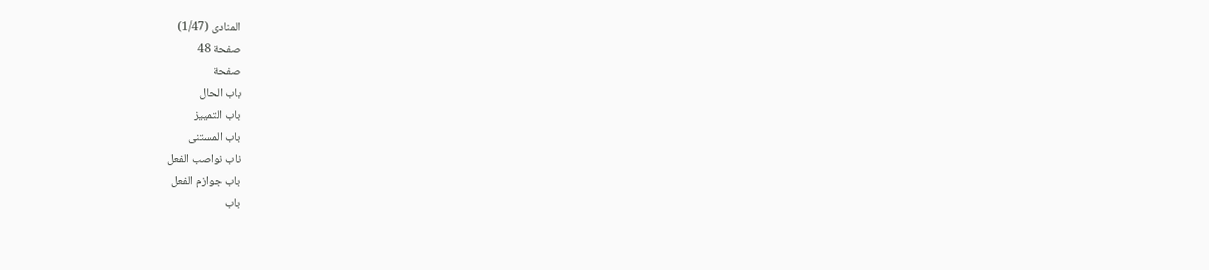المنادى (1/47)
صفحة 48
صفحة
باب الحال
باب التمييز
باب المستنى
ناب نواصب الفعل
باب جوازم الفعل
باب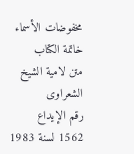مخفوضات الأسماء
خاتمة الكتاب
متن لامية الشيخ الشعراوى
رقم الإيداع 1562 لسنة 1983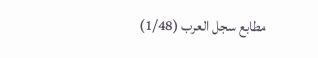مطابع سجل العرب (1/48)